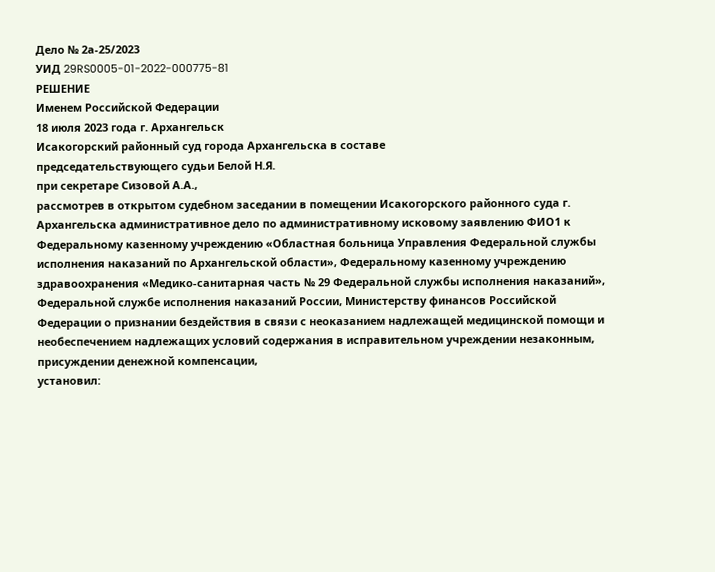Дело № 2а-25/2023
УИД 29RS0005-01-2022-000775-81
РЕШЕНИЕ
Именем Российской Федерации
18 июля 2023 года г. Архангельск
Исакогорский районный суд города Архангельска в составе
председательствующего судьи Белой Н.Я.
при секретаре Сизовой А.А.,
рассмотрев в открытом судебном заседании в помещении Исакогорского районного суда г. Архангельска административное дело по административному исковому заявлению ФИО1 к Федеральному казенному учреждению «Областная больница Управления Федеральной службы исполнения наказаний по Архангельской области», Федеральному казенному учреждению здравоохранения «Медико-санитарная часть № 29 Федеральной службы исполнения наказаний», Федеральной службе исполнения наказаний России, Министерству финансов Российской Федерации о признании бездействия в связи с неоказанием надлежащей медицинской помощи и необеспечением надлежащих условий содержания в исправительном учреждении незаконным, присуждении денежной компенсации,
установил: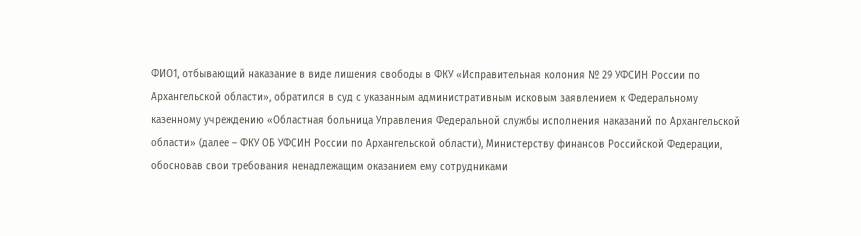ФИО1, отбывающий наказание в виде лишения свободы в ФКУ «Исправительная колония № 29 УФСИН России по Архангельской области», обратился в суд с указанным административным исковым заявлением к Федеральному казенному учреждению «Областная больница Управления Федеральной службы исполнения наказаний по Архангельской области» (далее – ФКУ ОБ УФСИН России по Архангельской области), Министерству финансов Российской Федерации, обосновав свои требования ненадлежащим оказанием ему сотрудниками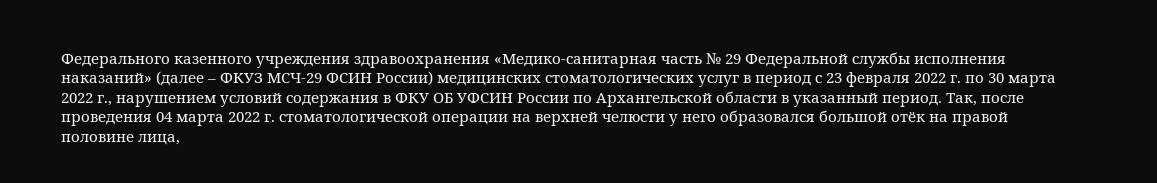Федерального казенного учреждения здравоохранения «Медико-санитарная часть № 29 Федеральной службы исполнения наказаний» (далее – ФКУЗ МСЧ-29 ФСИН России) медицинских стоматологических услуг в период с 23 февраля 2022 г. по 30 марта 2022 г., нарушением условий содержания в ФКУ ОБ УФСИН России по Архангельской области в указанный период. Так, после проведения 04 марта 2022 г. стоматологической операции на верхней челюсти у него образовался большой отёк на правой половине лица,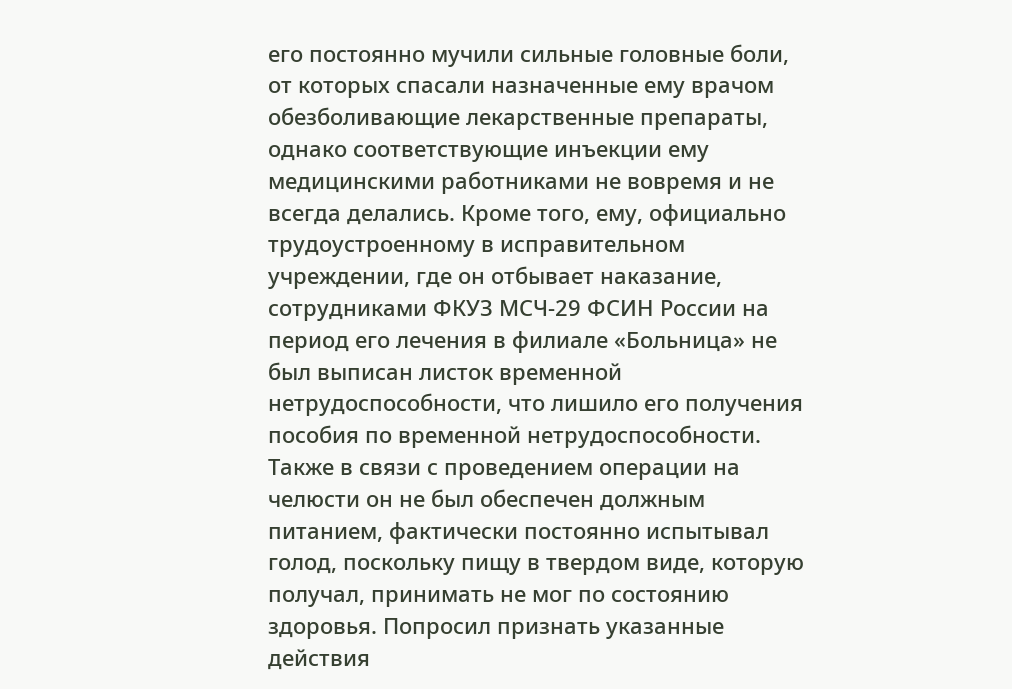его постоянно мучили сильные головные боли, от которых спасали назначенные ему врачом обезболивающие лекарственные препараты, однако соответствующие инъекции ему медицинскими работниками не вовремя и не всегда делались. Кроме того, ему, официально трудоустроенному в исправительном учреждении, где он отбывает наказание, сотрудниками ФКУЗ МСЧ-29 ФСИН России на период его лечения в филиале «Больница» не был выписан листок временной нетрудоспособности, что лишило его получения пособия по временной нетрудоспособности. Также в связи с проведением операции на челюсти он не был обеспечен должным питанием, фактически постоянно испытывал голод, поскольку пищу в твердом виде, которую получал, принимать не мог по состоянию здоровья. Попросил признать указанные действия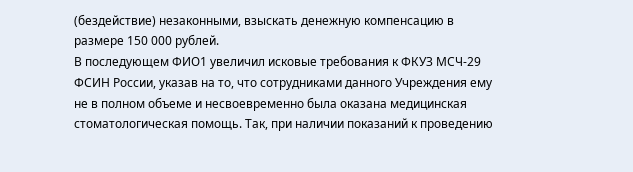(бездействие) незаконными, взыскать денежную компенсацию в размере 150 000 рублей.
В последующем ФИО1 увеличил исковые требования к ФКУЗ МСЧ-29 ФСИН России, указав на то, что сотрудниками данного Учреждения ему не в полном объеме и несвоевременно была оказана медицинская стоматологическая помощь. Так, при наличии показаний к проведению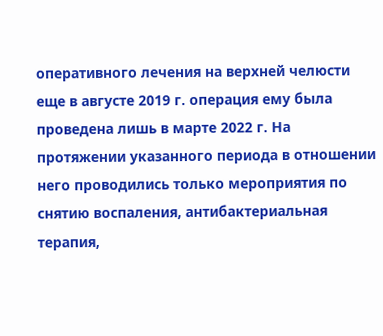оперативного лечения на верхней челюсти еще в августе 2019 г. операция ему была проведена лишь в марте 2022 г. На протяжении указанного периода в отношении него проводились только мероприятия по снятию воспаления, антибактериальная терапия,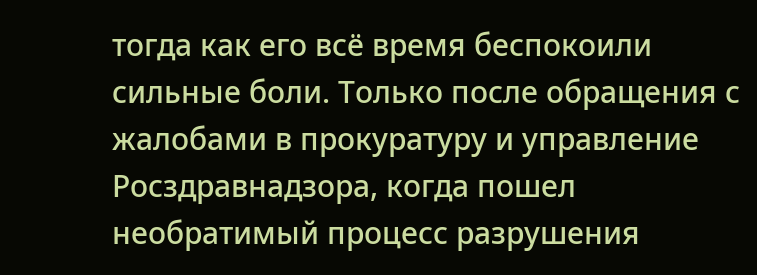тогда как его всё время беспокоили сильные боли. Только после обращения с жалобами в прокуратуру и управление Росздравнадзора, когда пошел необратимый процесс разрушения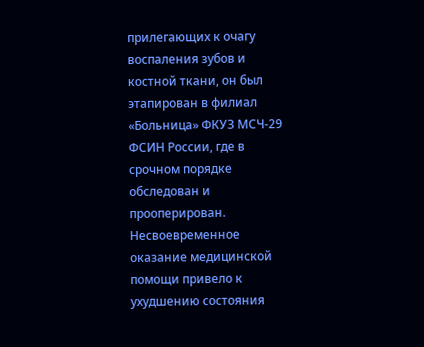прилегающих к очагу воспаления зубов и костной ткани, он был этапирован в филиал «Больница» ФКУЗ МСЧ-29 ФСИН России, где в срочном порядке обследован и прооперирован. Несвоевременное оказание медицинской помощи привело к ухудшению состояния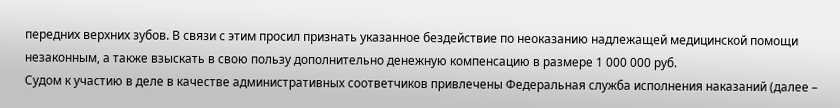передних верхних зубов. В связи с этим просил признать указанное бездействие по неоказанию надлежащей медицинской помощи незаконным, а также взыскать в свою пользу дополнительно денежную компенсацию в размере 1 000 000 руб.
Судом к участию в деле в качестве административных соответчиков привлечены Федеральная служба исполнения наказаний (далее –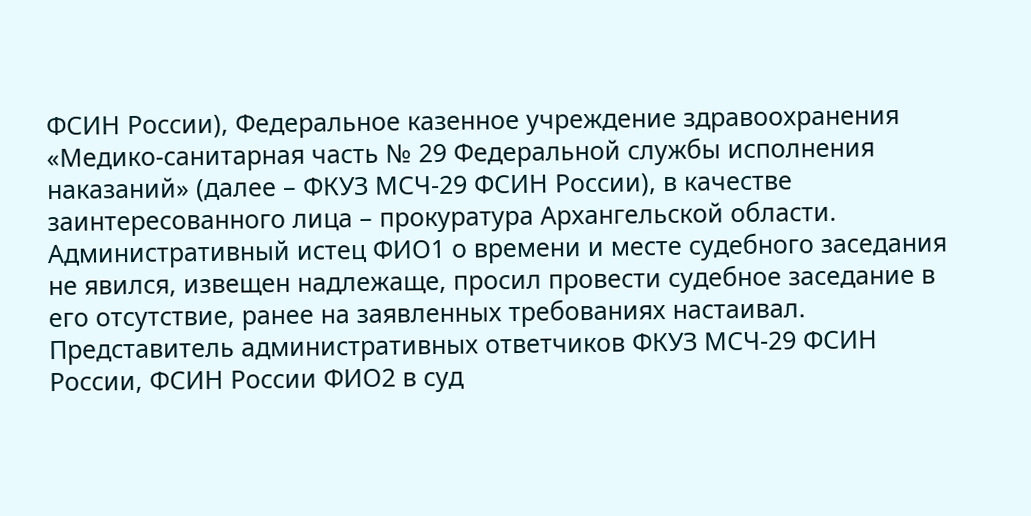ФСИН России), Федеральное казенное учреждение здравоохранения «Медико-санитарная часть № 29 Федеральной службы исполнения наказаний» (далее – ФКУЗ МСЧ-29 ФСИН России), в качестве заинтересованного лица – прокуратура Архангельской области.
Административный истец ФИО1 о времени и месте судебного заседания не явился, извещен надлежаще, просил провести судебное заседание в его отсутствие, ранее на заявленных требованиях настаивал.
Представитель административных ответчиков ФКУЗ МСЧ-29 ФСИН России, ФСИН России ФИО2 в суд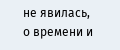не явилась, о времени и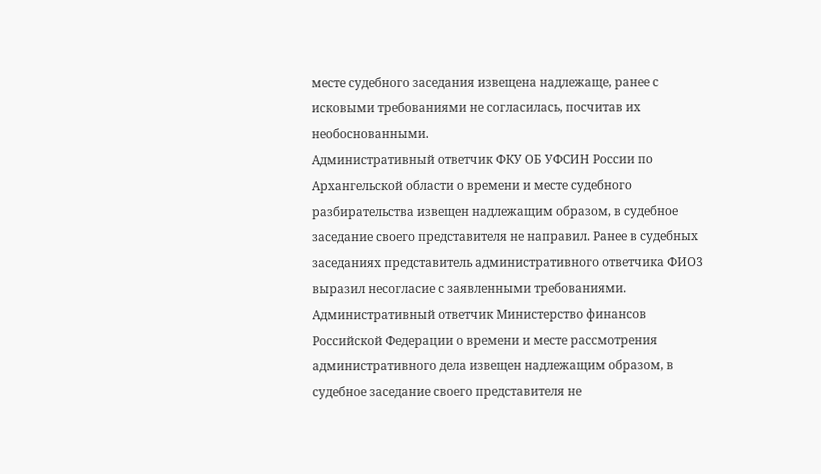месте судебного заседания извещена надлежаще, ранее с исковыми требованиями не согласилась, посчитав их необоснованными.
Административный ответчик ФКУ ОБ УФСИН России по Архангельской области о времени и месте судебного разбирательства извещен надлежащим образом, в судебное заседание своего представителя не направил. Ранее в судебных заседаниях представитель административного ответчика ФИО3 выразил несогласие с заявленными требованиями.
Административный ответчик Министерство финансов Российской Федерации о времени и месте рассмотрения административного дела извещен надлежащим образом, в судебное заседание своего представителя не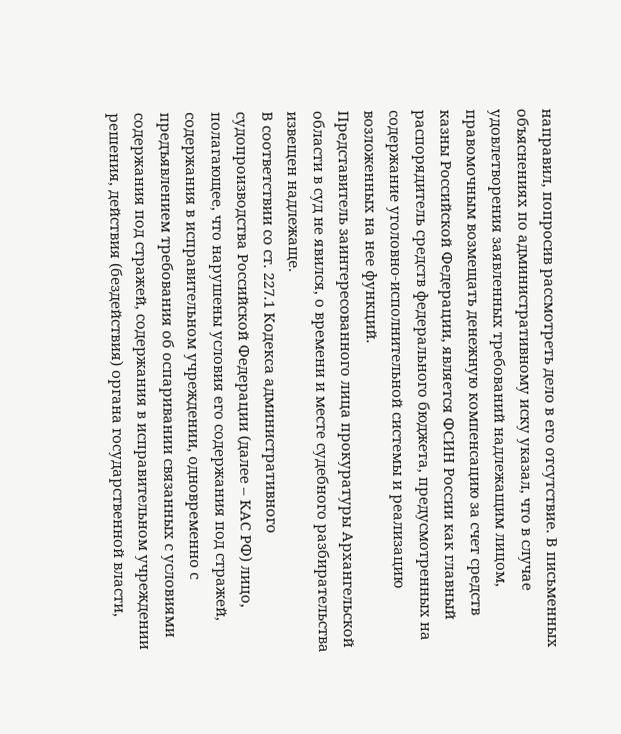направил, попросив рассмотреть дело в его отсутствие. В письменных объяснениях по административному иску указал, что в случае удовлетворения заявленных требований надлежащим лицом, правомочным возмещать денежную компенсацию за счет средств казны Российской Федерации, является ФСИН России как главный распорядитель средств федерального бюджета, предусмотренных на содержание уголовно-исполнительной системы и реализацию возложенных на нее функций.
Представитель заинтересованного лица прокуратуры Архангельской области в суд не явился, о времени и месте судебного разбирательства извещен надлежаще.
В соответствии со ст. 227.1 Кодекса административного судопроизводства Российской Федерации (далее – КАС РФ) лицо, полагающее, что нарушены условия его содержания под стражей, содержания в исправительном учреждении, одновременно с предъявлением требования об оспаривании связанных с условиями содержания под стражей, содержания в исправительном учреждении решения, действия (бездействия) органа государственной власти,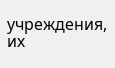учреждения, их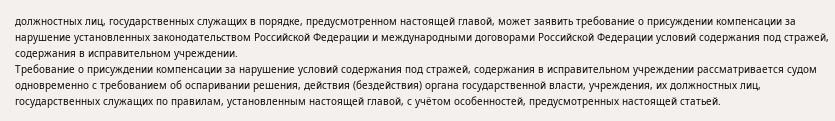должностных лиц, государственных служащих в порядке, предусмотренном настоящей главой, может заявить требование о присуждении компенсации за нарушение установленных законодательством Российской Федерации и международными договорами Российской Федерации условий содержания под стражей, содержания в исправительном учреждении.
Требование о присуждении компенсации за нарушение условий содержания под стражей, содержания в исправительном учреждении рассматривается судом одновременно с требованием об оспаривании решения, действия (бездействия) органа государственной власти, учреждения, их должностных лиц, государственных служащих по правилам, установленным настоящей главой, с учётом особенностей, предусмотренных настоящей статьей.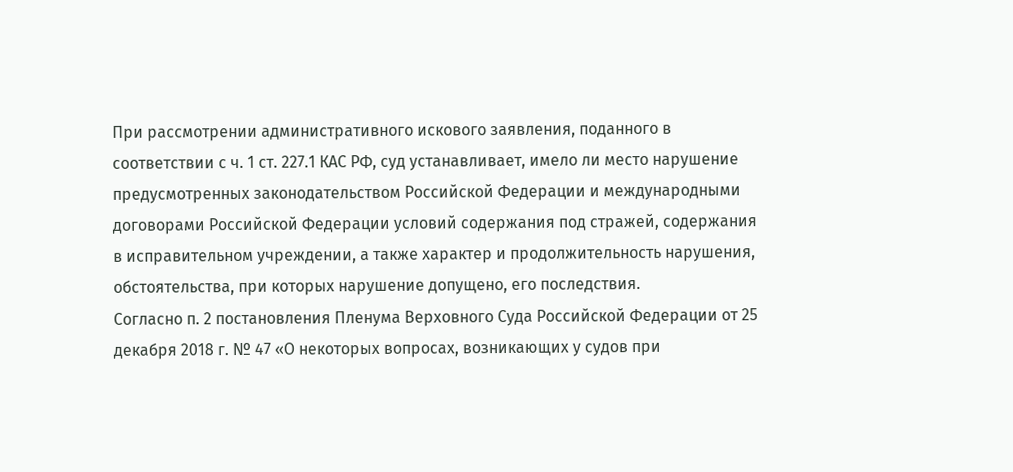При рассмотрении административного искового заявления, поданного в соответствии с ч. 1 ст. 227.1 КАС РФ, суд устанавливает, имело ли место нарушение предусмотренных законодательством Российской Федерации и международными договорами Российской Федерации условий содержания под стражей, содержания в исправительном учреждении, а также характер и продолжительность нарушения, обстоятельства, при которых нарушение допущено, его последствия.
Согласно п. 2 постановления Пленума Верховного Суда Российской Федерации от 25 декабря 2018 г. № 47 «О некоторых вопросах, возникающих у судов при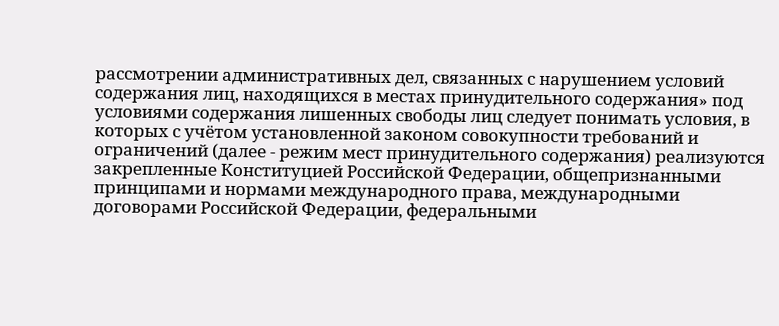рассмотрении административных дел, связанных с нарушением условий содержания лиц, находящихся в местах принудительного содержания» под условиями содержания лишенных свободы лиц следует понимать условия, в которых с учётом установленной законом совокупности требований и ограничений (далее - режим мест принудительного содержания) реализуются закрепленные Конституцией Российской Федерации, общепризнанными принципами и нормами международного права, международными договорами Российской Федерации, федеральными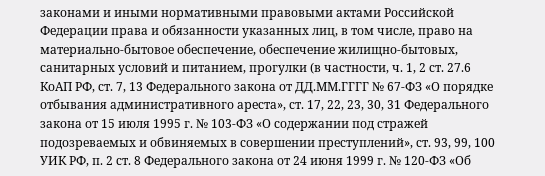законами и иными нормативными правовыми актами Российской Федерации права и обязанности указанных лиц, в том числе, право на материально-бытовое обеспечение, обеспечение жилищно-бытовых, санитарных условий и питанием, прогулки (в частности, ч. 1, 2 ст. 27.6 КоАП РФ, ст. 7, 13 Федерального закона от ДД.ММ.ГГГГ № 67-ФЗ «О порядке отбывания административного ареста», ст. 17, 22, 23, 30, 31 Федерального закона от 15 июля 1995 г. № 103-ФЗ «О содержании под стражей подозреваемых и обвиняемых в совершении преступлений», ст. 93, 99, 100 УИК РФ, п. 2 ст. 8 Федерального закона от 24 июня 1999 г. № 120-ФЗ «Об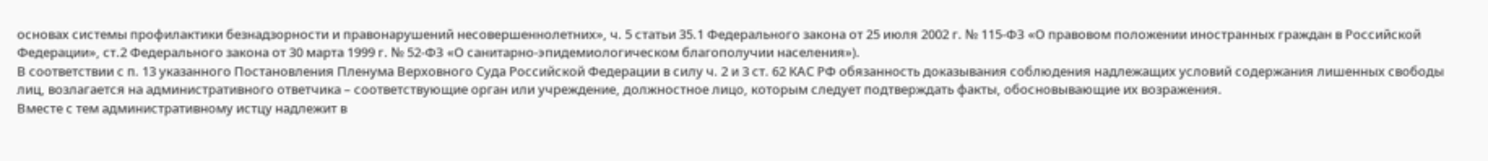основах системы профилактики безнадзорности и правонарушений несовершеннолетних», ч. 5 статьи 35.1 Федерального закона от 25 июля 2002 г. № 115-ФЗ «О правовом положении иностранных граждан в Российской Федерации», ст.2 Федерального закона от 30 марта 1999 г. № 52-ФЗ «О санитарно-эпидемиологическом благополучии населения»).
В соответствии с п. 13 указанного Постановления Пленума Верховного Суда Российской Федерации в силу ч. 2 и 3 ст. 62 КАС РФ обязанность доказывания соблюдения надлежащих условий содержания лишенных свободы лиц, возлагается на административного ответчика – соответствующие орган или учреждение, должностное лицо, которым следует подтверждать факты, обосновывающие их возражения.
Вместе с тем административному истцу надлежит в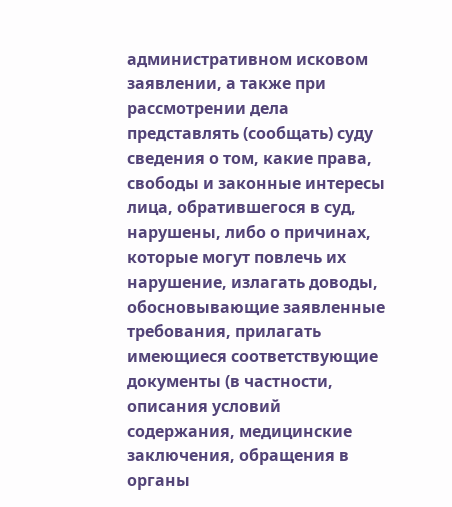административном исковом заявлении, а также при рассмотрении дела представлять (сообщать) суду сведения о том, какие права, свободы и законные интересы лица, обратившегося в суд, нарушены, либо о причинах, которые могут повлечь их нарушение, излагать доводы, обосновывающие заявленные требования, прилагать имеющиеся соответствующие документы (в частности, описания условий содержания, медицинские заключения, обращения в органы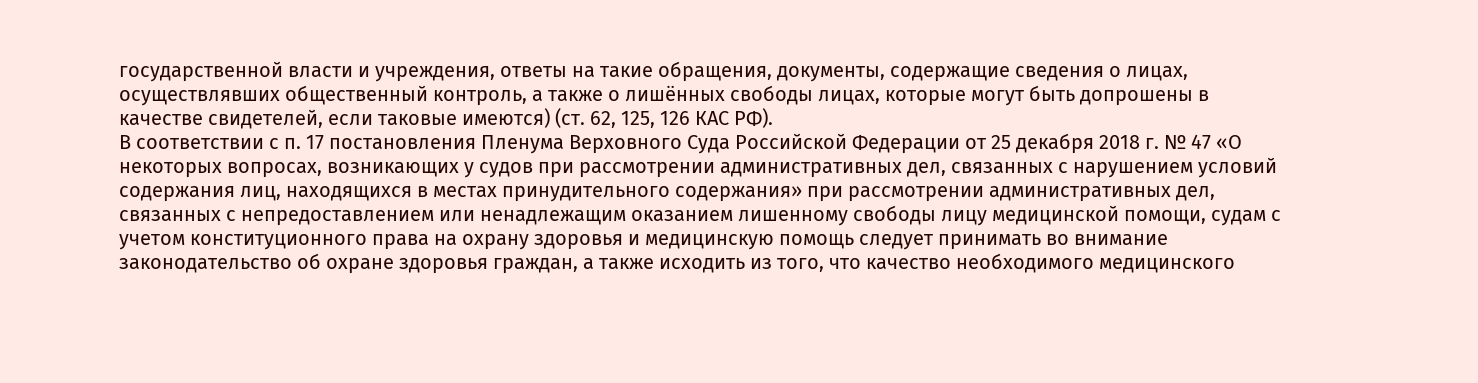государственной власти и учреждения, ответы на такие обращения, документы, содержащие сведения о лицах, осуществлявших общественный контроль, а также о лишённых свободы лицах, которые могут быть допрошены в качестве свидетелей, если таковые имеются) (ст. 62, 125, 126 КАС РФ).
В соответствии с п. 17 постановления Пленума Верховного Суда Российской Федерации от 25 декабря 2018 г. № 47 «О некоторых вопросах, возникающих у судов при рассмотрении административных дел, связанных с нарушением условий содержания лиц, находящихся в местах принудительного содержания» при рассмотрении административных дел, связанных с непредоставлением или ненадлежащим оказанием лишенному свободы лицу медицинской помощи, судам с учетом конституционного права на охрану здоровья и медицинскую помощь следует принимать во внимание законодательство об охране здоровья граждан, а также исходить из того, что качество необходимого медицинского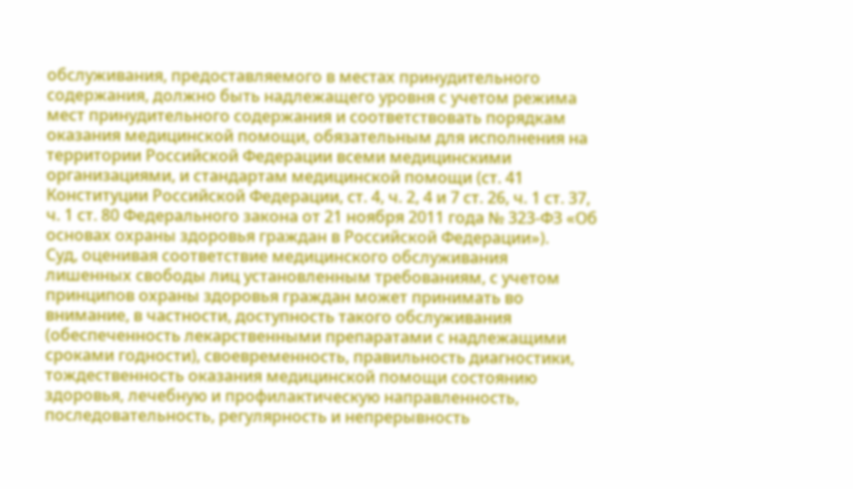обслуживания, предоставляемого в местах принудительного содержания, должно быть надлежащего уровня с учетом режима мест принудительного содержания и соответствовать порядкам оказания медицинской помощи, обязательным для исполнения на территории Российской Федерации всеми медицинскими организациями, и стандартам медицинской помощи (ст. 41 Конституции Российской Федерации, ст. 4, ч. 2, 4 и 7 ст. 26, ч. 1 ст. 37, ч. 1 ст. 80 Федерального закона от 21 ноября 2011 года № 323-ФЗ «Об основах охраны здоровья граждан в Российской Федерации»).
Суд, оценивая соответствие медицинского обслуживания лишенных свободы лиц установленным требованиям, с учетом принципов охраны здоровья граждан может принимать во внимание, в частности, доступность такого обслуживания (обеспеченность лекарственными препаратами с надлежащими сроками годности), своевременность, правильность диагностики, тождественность оказания медицинской помощи состоянию здоровья, лечебную и профилактическую направленность, последовательность, регулярность и непрерывность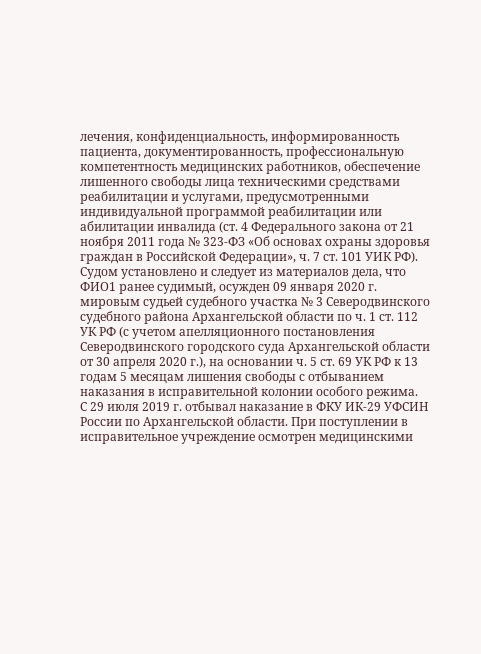лечения, конфиденциальность, информированность пациента, документированность, профессиональную компетентность медицинских работников, обеспечение лишенного свободы лица техническими средствами реабилитации и услугами, предусмотренными индивидуальной программой реабилитации или абилитации инвалида (ст. 4 Федерального закона от 21 ноября 2011 года № 323-ФЗ «Об основах охраны здоровья граждан в Российской Федерации», ч. 7 ст. 101 УИК РФ).
Судом установлено и следует из материалов дела, что ФИО1 ранее судимый, осужден 09 января 2020 г. мировым судьей судебного участка № 3 Северодвинского судебного района Архангельской области по ч. 1 ст. 112 УК РФ (с учетом апелляционного постановления Северодвинского городского суда Архангельской области от 30 апреля 2020 г.), на основании ч. 5 ст. 69 УК РФ к 13 годам 5 месяцам лишения свободы с отбыванием наказания в исправительной колонии особого режима.
С 29 июля 2019 г. отбывал наказание в ФКУ ИК-29 УФСИН России по Архангельской области. При поступлении в исправительное учреждение осмотрен медицинскими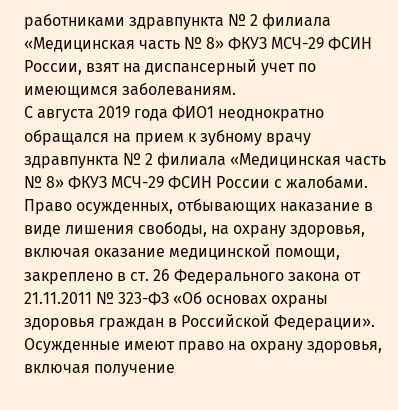работниками здравпункта № 2 филиала «Медицинская часть № 8» ФКУЗ МСЧ-29 ФСИН России, взят на диспансерный учет по имеющимся заболеваниям.
С августа 2019 года ФИО1 неоднократно обращался на прием к зубному врачу здравпункта № 2 филиала «Медицинская часть № 8» ФКУЗ МСЧ-29 ФСИН России с жалобами.
Право осужденных, отбывающих наказание в виде лишения свободы, на охрану здоровья, включая оказание медицинской помощи, закреплено в ст. 26 Федерального закона от 21.11.2011 № 323-ФЗ «Об основах охраны здоровья граждан в Российской Федерации».
Осужденные имеют право на охрану здоровья, включая получение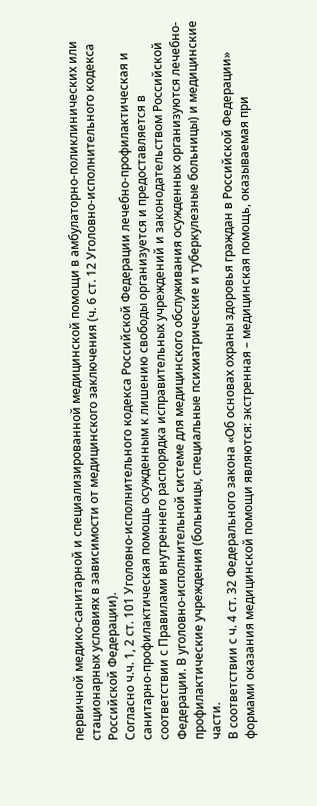первичной медико-санитарной и специализированной медицинской помощи в амбулаторно-поликлинических или стационарных условиях в зависимости от медицинского заключения (ч. 6 ст. 12 Уголовно-исполнительного кодекса Российской Федерации).
Согласно ч.ч. 1, 2 ст. 101 Уголовно-исполнительного кодекса Российской Федерации лечебно-профилактическая и санитарно-профилактическая помощь осужденным к лишению свободы организуется и предоставляется в соответствии с Правилами внутреннего распорядка исправительных учреждений и законодательством Российской Федерации. В уголовно-исполнительной системе для медицинского обслуживания осужденных организуются лечебно-профилактические учреждения (больницы, специальные психиатрические и туберкулезные больницы) и медицинские части.
В соответствии с ч. 4 ст. 32 Федерального закона «Об основах охраны здоровья граждан в Российской Федерации» формами оказания медицинской помощи являются: экстренная – медицинская помощь, оказываемая при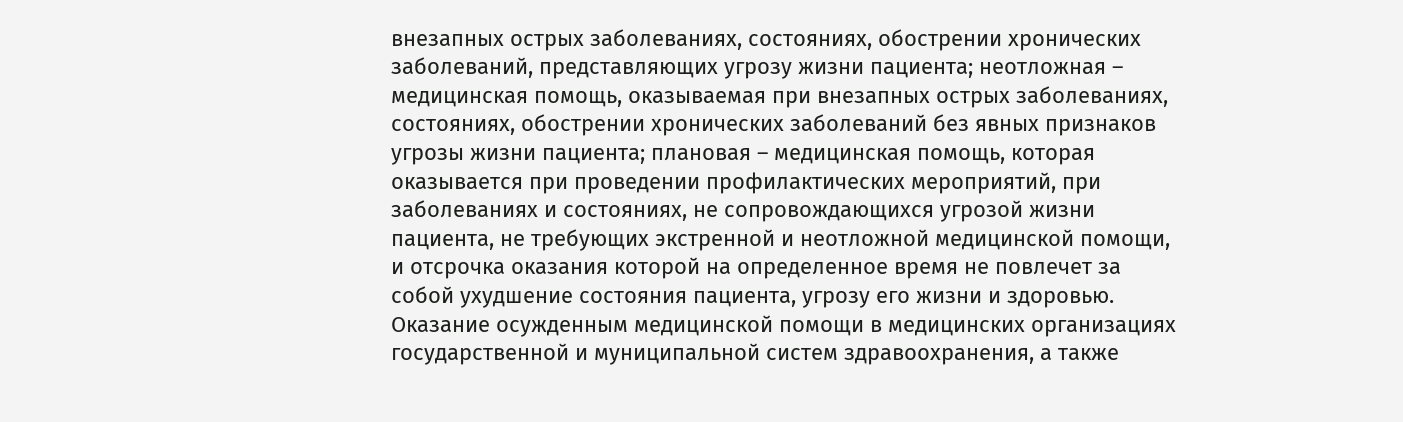внезапных острых заболеваниях, состояниях, обострении хронических заболеваний, представляющих угрозу жизни пациента; неотложная – медицинская помощь, оказываемая при внезапных острых заболеваниях, состояниях, обострении хронических заболеваний без явных признаков угрозы жизни пациента; плановая – медицинская помощь, которая оказывается при проведении профилактических мероприятий, при заболеваниях и состояниях, не сопровождающихся угрозой жизни пациента, не требующих экстренной и неотложной медицинской помощи, и отсрочка оказания которой на определенное время не повлечет за собой ухудшение состояния пациента, угрозу его жизни и здоровью.
Оказание осужденным медицинской помощи в медицинских организациях государственной и муниципальной систем здравоохранения, а также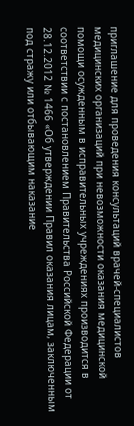приглашение для проведения консультаций врачей-специалистов медицинских организаций при невозможности оказания медицинской помощи осужденным в исправительных учреждениях производится в соответствии с постановлением Правительства Российской Федерации от 28.12.2012 № 1466 «Об утверждении Правил оказания лицам, заключенным под стражу или отбывающим наказание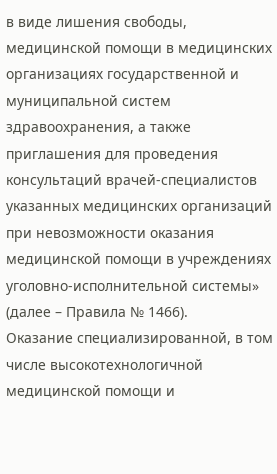в виде лишения свободы, медицинской помощи в медицинских организациях государственной и муниципальной систем здравоохранения, а также приглашения для проведения консультаций врачей-специалистов указанных медицинских организаций при невозможности оказания медицинской помощи в учреждениях уголовно-исполнительной системы» (далее – Правила № 1466).
Оказание специализированной, в том числе высокотехнологичной медицинской помощи и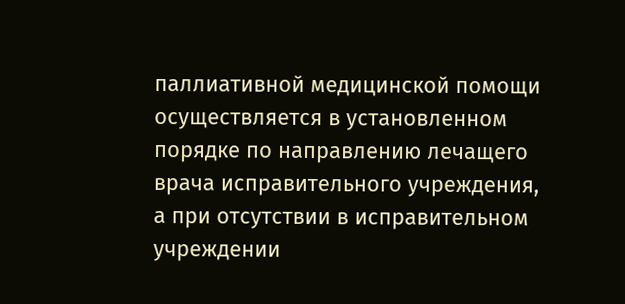паллиативной медицинской помощи осуществляется в установленном порядке по направлению лечащего врача исправительного учреждения, а при отсутствии в исправительном учреждении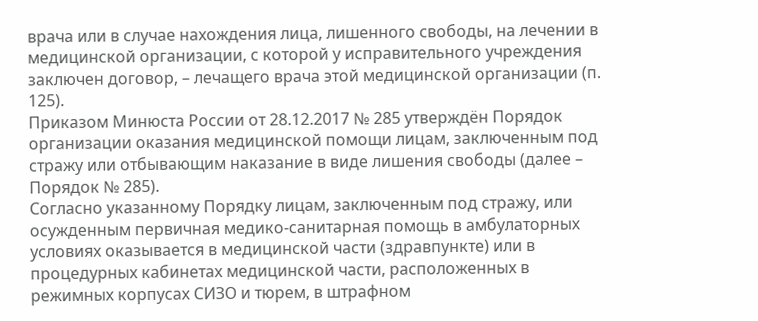врача или в случае нахождения лица, лишенного свободы, на лечении в медицинской организации, с которой у исправительного учреждения заключен договор, – лечащего врача этой медицинской организации (п. 125).
Приказом Минюста России от 28.12.2017 № 285 утверждён Порядок организации оказания медицинской помощи лицам, заключенным под стражу или отбывающим наказание в виде лишения свободы (далее – Порядок № 285).
Согласно указанному Порядку лицам, заключенным под стражу, или осужденным первичная медико-санитарная помощь в амбулаторных условиях оказывается в медицинской части (здравпункте) или в процедурных кабинетах медицинской части, расположенных в режимных корпусах СИЗО и тюрем, в штрафном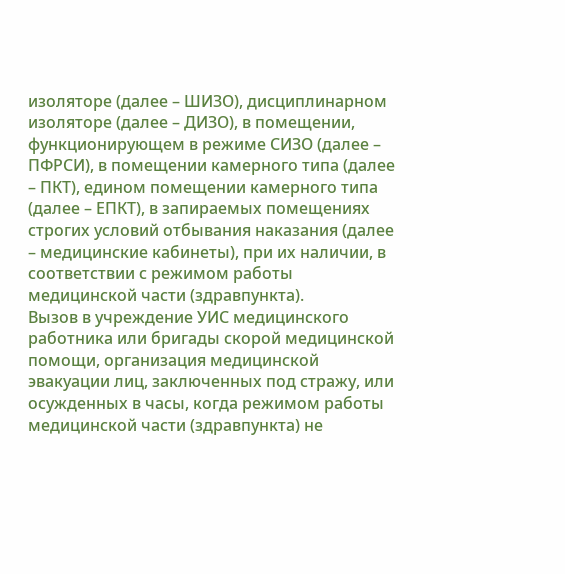изоляторе (далее – ШИЗО), дисциплинарном изоляторе (далее – ДИЗО), в помещении, функционирующем в режиме СИЗО (далее – ПФРСИ), в помещении камерного типа (далее – ПКТ), едином помещении камерного типа (далее – ЕПКТ), в запираемых помещениях строгих условий отбывания наказания (далее – медицинские кабинеты), при их наличии, в соответствии с режимом работы медицинской части (здравпункта).
Вызов в учреждение УИС медицинского работника или бригады скорой медицинской помощи, организация медицинской эвакуации лиц, заключенных под стражу, или осужденных в часы, когда режимом работы медицинской части (здравпункта) не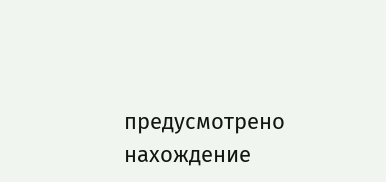предусмотрено нахождение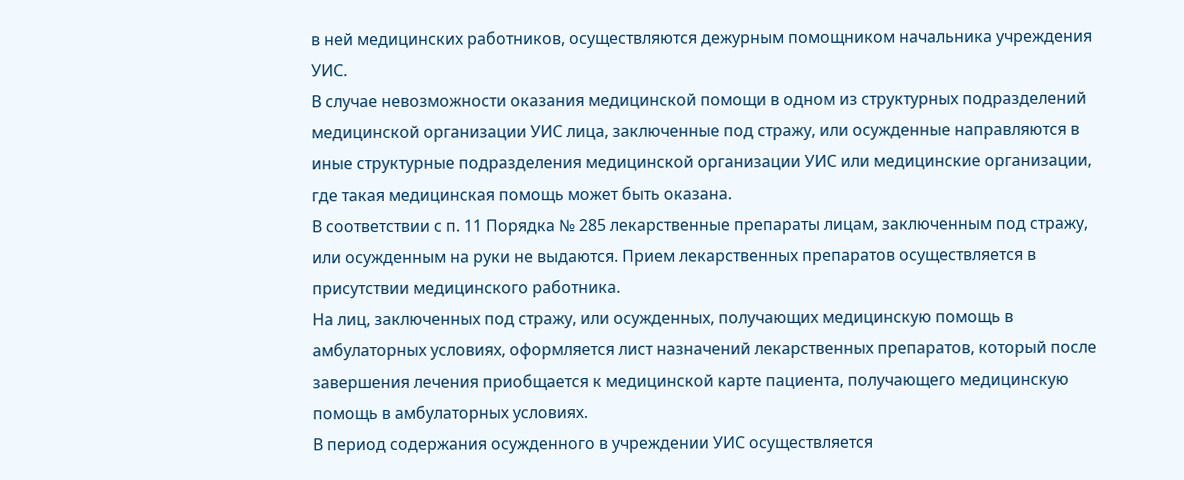в ней медицинских работников, осуществляются дежурным помощником начальника учреждения УИС.
В случае невозможности оказания медицинской помощи в одном из структурных подразделений медицинской организации УИС лица, заключенные под стражу, или осужденные направляются в иные структурные подразделения медицинской организации УИС или медицинские организации, где такая медицинская помощь может быть оказана.
В соответствии с п. 11 Порядка № 285 лекарственные препараты лицам, заключенным под стражу, или осужденным на руки не выдаются. Прием лекарственных препаратов осуществляется в присутствии медицинского работника.
На лиц, заключенных под стражу, или осужденных, получающих медицинскую помощь в амбулаторных условиях, оформляется лист назначений лекарственных препаратов, который после завершения лечения приобщается к медицинской карте пациента, получающего медицинскую помощь в амбулаторных условиях.
В период содержания осужденного в учреждении УИС осуществляется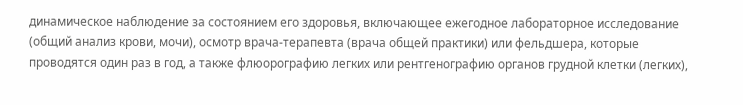динамическое наблюдение за состоянием его здоровья, включающее ежегодное лабораторное исследование (общий анализ крови, мочи), осмотр врача-терапевта (врача общей практики) или фельдшера, которые проводятся один раз в год, а также флюорографию легких или рентгенографию органов грудной клетки (легких),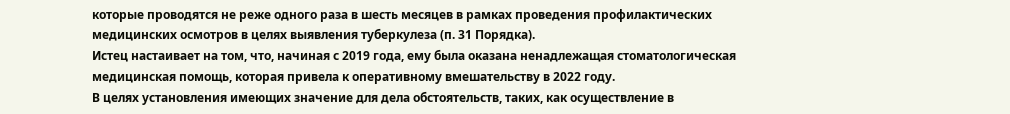которые проводятся не реже одного раза в шесть месяцев в рамках проведения профилактических медицинских осмотров в целях выявления туберкулеза (п. 31 Порядка).
Истец настаивает на том, что, начиная с 2019 года, ему была оказана ненадлежащая стоматологическая медицинская помощь, которая привела к оперативному вмешательству в 2022 году.
В целях установления имеющих значение для дела обстоятельств, таких, как осуществление в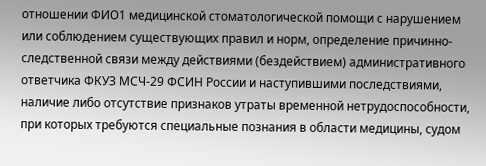отношении ФИО1 медицинской стоматологической помощи с нарушением или соблюдением существующих правил и норм, определение причинно-следственной связи между действиями (бездействием) административного ответчика ФКУЗ МСЧ-29 ФСИН России и наступившими последствиями, наличие либо отсутствие признаков утраты временной нетрудоспособности, при которых требуются специальные познания в области медицины, судом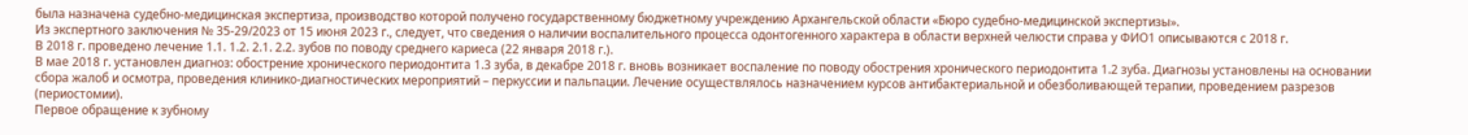была назначена судебно-медицинская экспертиза, производство которой получено государственному бюджетному учреждению Архангельской области «Бюро судебно-медицинской экспертизы».
Из экспертного заключения № 35-29/2023 от 15 июня 2023 г., следует, что сведения о наличии воспалительного процесса одонтогенного характера в области верхней челюсти справа у ФИО1 описываются с 2018 г.
В 2018 г. проведено лечение 1.1. 1.2. 2.1. 2.2. зубов по поводу среднего кариеса (22 января 2018 г.).
В мае 2018 г. установлен диагноз: обострение хронического периодонтита 1.3 зуба, в декабре 2018 г. вновь возникает воспаление по поводу обострения хронического периодонтита 1.2 зуба. Диагнозы установлены на основании сбора жалоб и осмотра, проведения клинико-диагностических мероприятий – перкуссии и пальпации. Лечение осуществлялось назначением курсов антибактериальной и обезболивающей терапии, проведением разрезов (периостомии).
Первое обращение к зубному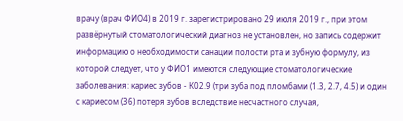врачу (врач ФИО4) в 2019 г. зарегистрировано 29 июля 2019 г., при этом развёрнутый стоматологический диагноз не установлен, но запись содержит информацию о необходимости санации полости рта и зубную формулу, из которой следует, что у ФИО1 имеются следующие стоматологические заболевания: кариес зубов - К02.9 (три зуба под пломбами (1.3, 2.7, 4.5) и один с кариесом (36) потеря зубов вследствие несчастного случая,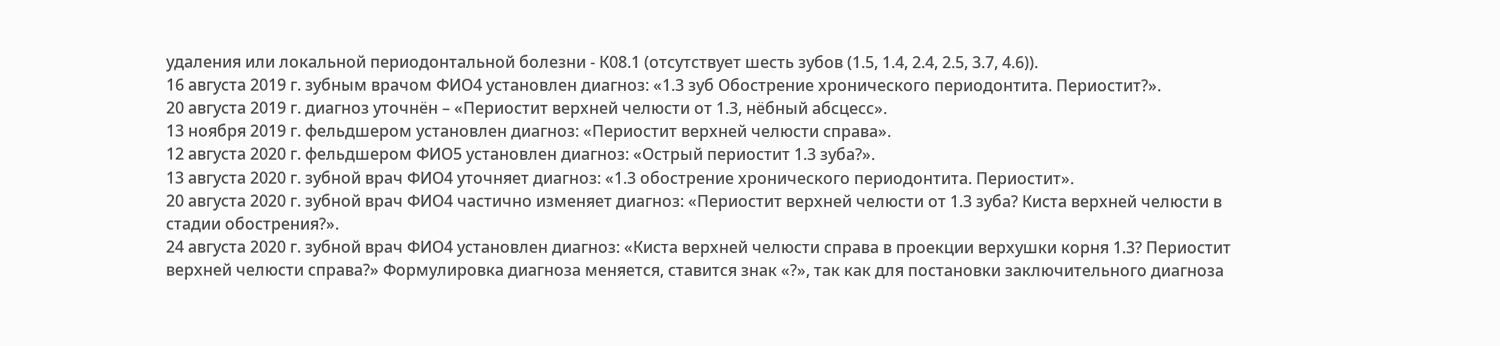удаления или локальной периодонтальной болезни - К08.1 (отсутствует шесть зубов (1.5, 1.4, 2.4, 2.5, 3.7, 4.6)).
16 августа 2019 г. зубным врачом ФИО4 установлен диагноз: «1.3 зуб Обострение хронического периодонтита. Периостит?».
20 августа 2019 г. диагноз уточнён – «Периостит верхней челюсти от 1.3, нёбный абсцесс».
13 ноября 2019 г. фельдшером установлен диагноз: «Периостит верхней челюсти справа».
12 августа 2020 г. фельдшером ФИО5 установлен диагноз: «Острый периостит 1.3 зуба?».
13 августа 2020 г. зубной врач ФИО4 уточняет диагноз: «1.3 обострение хронического периодонтита. Периостит».
20 августа 2020 г. зубной врач ФИО4 частично изменяет диагноз: «Периостит верхней челюсти от 1.3 зуба? Киста верхней челюсти в стадии обострения?».
24 августа 2020 г. зубной врач ФИО4 установлен диагноз: «Киста верхней челюсти справа в проекции верхушки корня 1.3? Периостит верхней челюсти справа?» Формулировка диагноза меняется, ставится знак «?», так как для постановки заключительного диагноза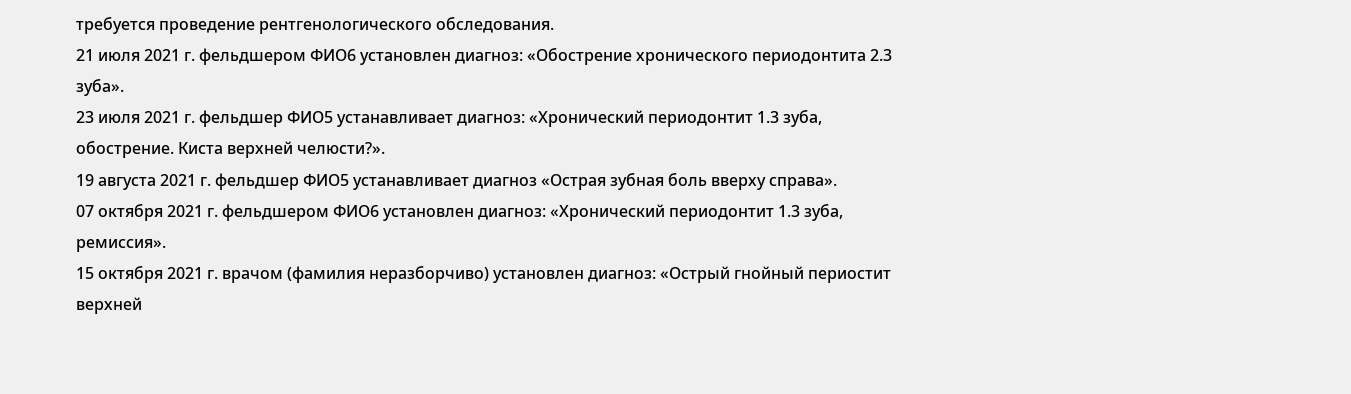требуется проведение рентгенологического обследования.
21 июля 2021 г. фельдшером ФИО6 установлен диагноз: «Обострение хронического периодонтита 2.3 зуба».
23 июля 2021 г. фельдшер ФИО5 устанавливает диагноз: «Хронический периодонтит 1.3 зуба, обострение. Киста верхней челюсти?».
19 августа 2021 г. фельдшер ФИО5 устанавливает диагноз «Острая зубная боль вверху справа».
07 октября 2021 г. фельдшером ФИО6 установлен диагноз: «Хронический периодонтит 1.3 зуба, ремиссия».
15 октября 2021 г. врачом (фамилия неразборчиво) установлен диагноз: «Острый гнойный периостит верхней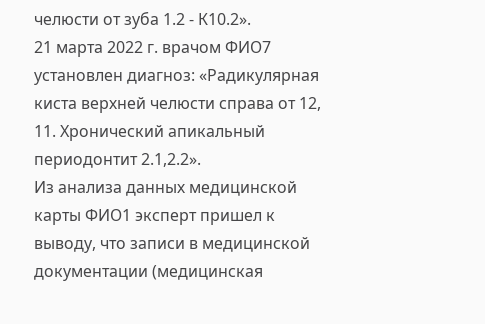челюсти от зуба 1.2 - К10.2».
21 марта 2022 г. врачом ФИО7 установлен диагноз: «Радикулярная киста верхней челюсти справа от 12, 11. Хронический апикальный периодонтит 2.1,2.2».
Из анализа данных медицинской карты ФИО1 эксперт пришел к выводу, что записи в медицинской документации (медицинская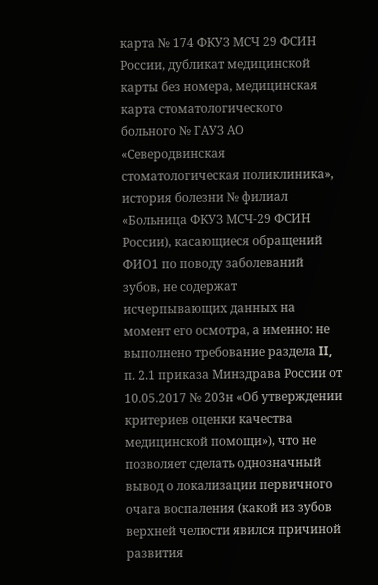карта № 174 ФКУЗ МСЧ 29 ФСИН России, дубликат медицинской карты без номера, медицинская карта стоматологического больного № ГАУЗ АО «Северодвинская стоматологическая поликлиника», история болезни № филиал «Больница ФКУЗ МСЧ-29 ФСИН России), касающиеся обращений ФИО1 по поводу заболеваний зубов, не содержат исчерпывающих данных на момент его осмотра, а именно: не выполнено требование раздела II, п. 2.1 приказа Минздрава России от 10.05.2017 № 203н «Об утверждении критериев оценки качества медицинской помощи»), что не позволяет сделать однозначный вывод о локализации первичного очага воспаления (какой из зубов верхней челюсти явился причиной развития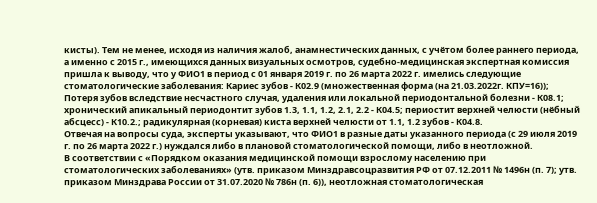кисты). Тем не менее, исходя из наличия жалоб, анамнестических данных, с учётом более раннего периода, а именно с 2015 г., имеющихся данных визуальных осмотров, судебно-медицинская экспертная комиссия пришла к выводу, что у ФИО1 в период с 01 января 2019 г. по 26 марта 2022 г. имелись следующие стоматологические заболевания: Кариес зубов - К02.9 (множественная форма (на 21.03.2022г. КПУ=16)); Потеря зубов вследствие несчастного случая, удаления или локальной периодонтальной болезни - К08.1; хронический апикальный периодонтит зубов 1.3, 1.1, 1.2, 2.1, 2.2 - К04.5; периостит верхней челюсти (нёбный абсцесс) - К10.2.; радикулярная (корневая) киста верхней челюсти от 1.1, 1.2 зубов - К04.8.
Отвечая на вопросы суда, эксперты указывают, что ФИО1 в разные даты указанного периода (с 29 июля 2019 г. по 26 марта 2022 г.) нуждался либо в плановой стоматологической помощи, либо в неотложной.
В соответствии с «Порядком оказания медицинской помощи взрослому населению при стоматологических заболеваниях» (утв. приказом Минздравсоцразвития РФ от 07.12.2011 № 1496н (п. 7); утв. приказом Минздрава России от 31.07.2020 № 786н (п. 6)), неотложная стоматологическая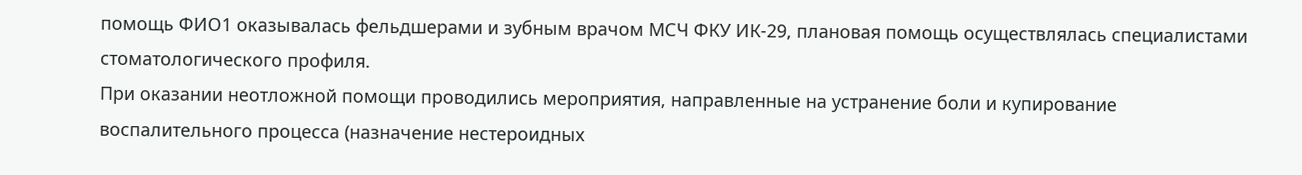помощь ФИО1 оказывалась фельдшерами и зубным врачом МСЧ ФКУ ИК-29, плановая помощь осуществлялась специалистами стоматологического профиля.
При оказании неотложной помощи проводились мероприятия, направленные на устранение боли и купирование воспалительного процесса (назначение нестероидных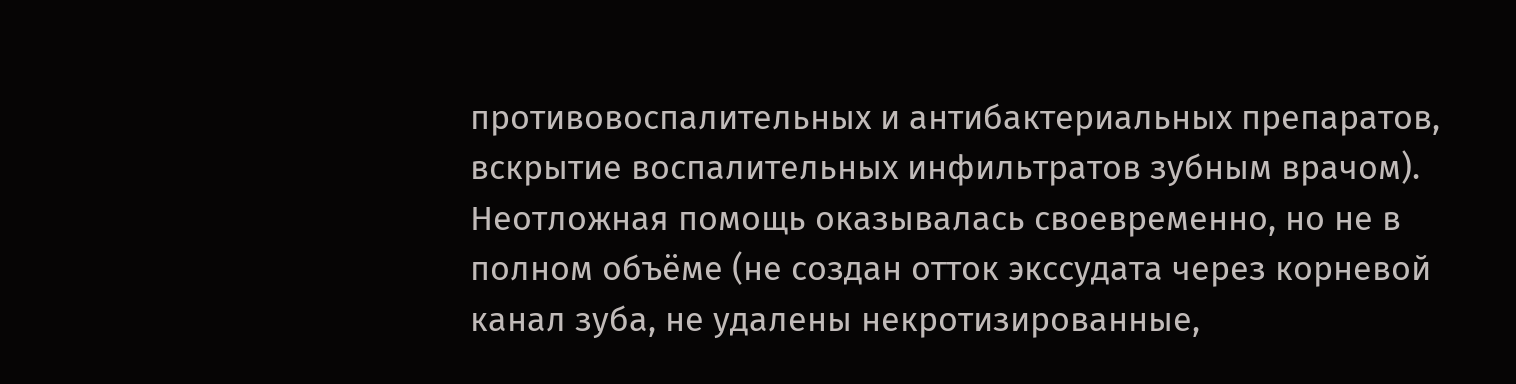противовоспалительных и антибактериальных препаратов, вскрытие воспалительных инфильтратов зубным врачом). Неотложная помощь оказывалась своевременно, но не в полном объёме (не создан отток экссудата через корневой канал зуба, не удалены некротизированные,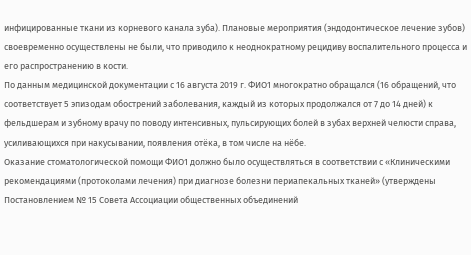инфицированные ткани из корневого канала зуба). Плановые мероприятия (эндодонтическое лечение зубов) своевременно осуществлены не были, что приводило к неоднократному рецидиву воспалительного процесса и его распространению в кости.
По данным медицинской документации с 16 августа 2019 г. ФИО1 многократно обращался (16 обращений, что соответствует 5 эпизодам обострений заболевания, каждый из которых продолжался от 7 до 14 дней) к фельдшерам и зубному врачу по поводу интенсивных, пульсирующих болей в зубах верхней челюсти справа, усиливающихся при накусывании, появления отёка, в том числе на нёбе.
Оказание стоматологической помощи ФИО1 должно было осуществляться в соответствии с «Клиническими рекомендациями (протоколами лечения) при диагнозе болезни периапекальных тканей» (утверждены Постановлением № 15 Совета Ассоциации общественных объединений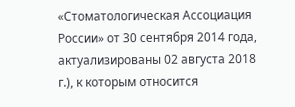«Стоматологическая Ассоциация России» от 30 сентября 2014 года, актуализированы 02 августа 2018 г.), к которым относится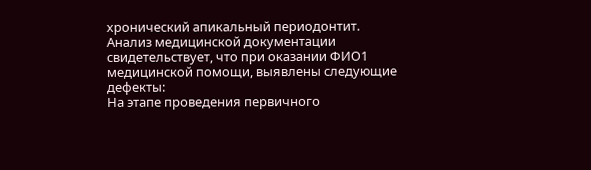хронический апикальный периодонтит.
Анализ медицинской документации свидетельствует, что при оказании ФИО1 медицинской помощи, выявлены следующие дефекты:
На этапе проведения первичного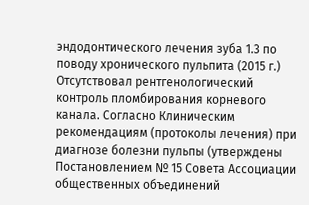эндодонтического лечения зуба 1.3 по поводу хронического пульпита (2015 г.)
Отсутствовал рентгенологический контроль пломбирования корневого канала. Согласно Клиническим рекомендациям (протоколы лечения) при диагнозе болезни пульпы (утверждены Постановлением № 15 Совета Ассоциации общественных объединений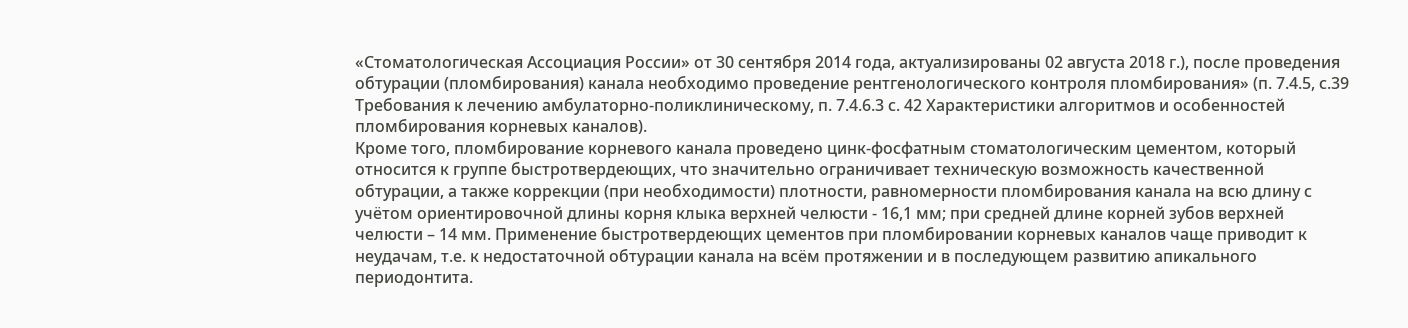«Стоматологическая Ассоциация России» от 30 сентября 2014 года, актуализированы 02 августа 2018 г.), после проведения обтурации (пломбирования) канала необходимо проведение рентгенологического контроля пломбирования» (п. 7.4.5, с.39 Требования к лечению амбулаторно-поликлиническому, п. 7.4.6.3 с. 42 Характеристики алгоритмов и особенностей пломбирования корневых каналов).
Кроме того, пломбирование корневого канала проведено цинк-фосфатным стоматологическим цементом, который относится к группе быстротвердеющих, что значительно ограничивает техническую возможность качественной обтурации, а также коррекции (при необходимости) плотности, равномерности пломбирования канала на всю длину с учётом ориентировочной длины корня клыка верхней челюсти - 16,1 мм; при средней длине корней зубов верхней челюсти – 14 мм. Применение быстротвердеющих цементов при пломбировании корневых каналов чаще приводит к неудачам, т.е. к недостаточной обтурации канала на всём протяжении и в последующем развитию апикального периодонтита.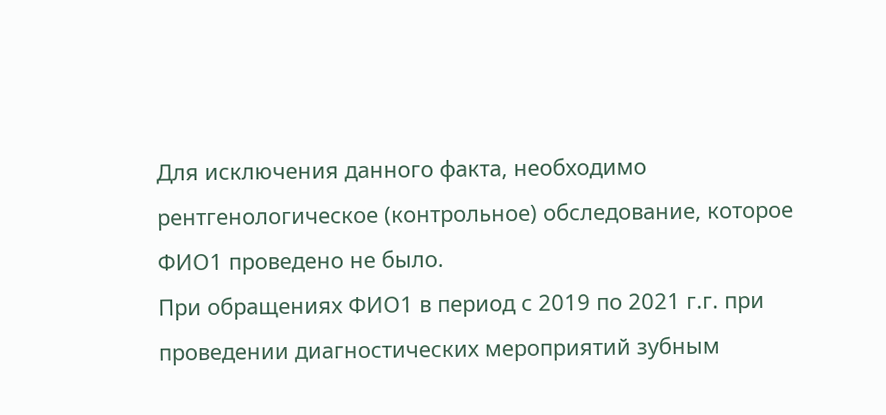Для исключения данного факта, необходимо рентгенологическое (контрольное) обследование, которое ФИО1 проведено не было.
При обращениях ФИО1 в период с 2019 по 2021 г.г. при проведении диагностических мероприятий зубным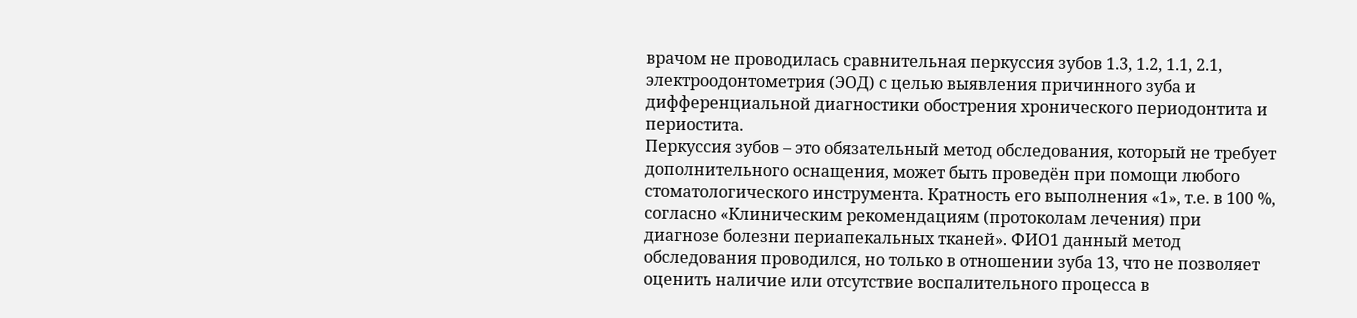врачом не проводилась сравнительная перкуссия зубов 1.3, 1.2, 1.1, 2.1, электроодонтометрия (ЭОД) с целью выявления причинного зуба и дифференциальной диагностики обострения хронического периодонтита и периостита.
Перкуссия зубов – это обязательный метод обследования, который не требует дополнительного оснащения, может быть проведён при помощи любого стоматологического инструмента. Кратность его выполнения «1», т.е. в 100 %, согласно «Клиническим рекомендациям (протоколам лечения) при диагнозе болезни периапекальных тканей». ФИО1 данный метод обследования проводился, но только в отношении зуба 13, что не позволяет оценить наличие или отсутствие воспалительного процесса в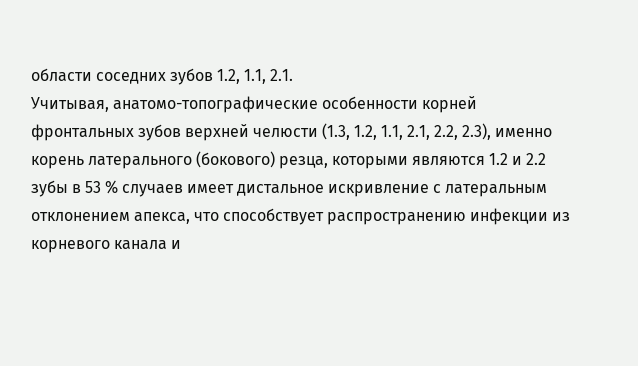области соседних зубов 1.2, 1.1, 2.1.
Учитывая, анатомо-топографические особенности корней фронтальных зубов верхней челюсти (1.3, 1.2, 1.1, 2.1, 2.2, 2.3), именно корень латерального (бокового) резца, которыми являются 1.2 и 2.2 зубы в 53 % случаев имеет дистальное искривление с латеральным отклонением апекса, что способствует распространению инфекции из корневого канала и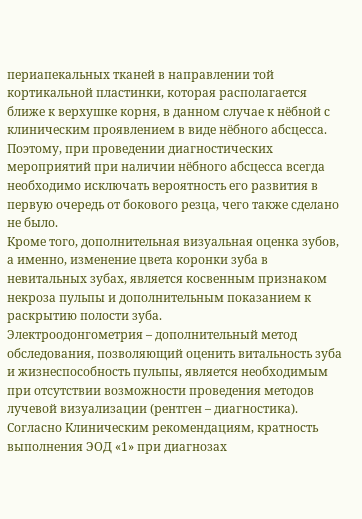периапекальных тканей в направлении той кортикальной пластинки, которая располагается ближе к верхушке корня, в данном случае к нёбной с клиническим проявлением в виде нёбного абсцесса. Поэтому, при проведении диагностических мероприятий при наличии нёбного абсцесса всегда необходимо исключать вероятность его развития в первую очередь от бокового резца, чего также сделано не было.
Кроме того, дополнительная визуальная оценка зубов, а именно, изменение цвета коронки зуба в невитальных зубах, является косвенным признаком некроза пульпы и дополнительным показанием к раскрытию полости зуба.
Электроодонгометрия – дополнительный метод обследования, позволяющий оценить витальность зуба и жизнеспособность пульпы, является необходимым при отсутствии возможности проведения методов лучевой визуализации (рентген – диагностика). Согласно Клиническим рекомендациям, кратность выполнения ЭОД «1» при диагнозах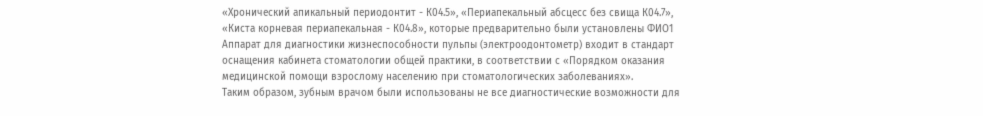«Хронический апикальный периодонтит - К04.5», «Периапекальный абсцесс без свища К04.7», «Киста корневая периапекальная - К04.8», которые предварительно были установлены ФИО1 Аппарат для диагностики жизнеспособности пульпы (электроодонтометр) входит в стандарт оснащения кабинета стоматологии общей практики, в соответствии с «Порядком оказания медицинской помощи взрослому населению при стоматологических заболеваниях».
Таким образом, зубным врачом были использованы не все диагностические возможности для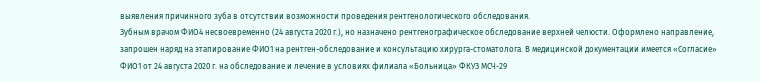выявления причинного зуба в отсутствии возможности проведения рентгенологического обследования.
Зубным врачом ФИО4 несвоевременно (24 августа 2020 г.), но назначено рентгенографическое обследование верхней челюсти. Оформлено направление, запрошен наряд на этапирование ФИО1 на рентген-обследование и консультацию хирурга-стоматолога. В медицинской документации имеется «Согласие» ФИО1 от 24 августа 2020 г. на обследование и лечение в условиях филиала «Больница» ФКУЗ МСЧ-29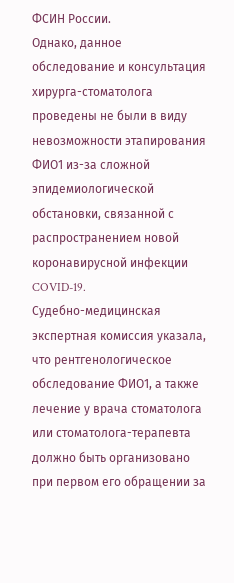ФСИН России.
Однако, данное обследование и консультация хирурга-стоматолога проведены не были в виду невозможности этапирования ФИО1 из-за сложной эпидемиологической обстановки, связанной с распространением новой коронавирусной инфекции COVID-19.
Судебно-медицинская экспертная комиссия указала, что рентгенологическое обследование ФИО1, а также лечение у врача стоматолога или стоматолога-терапевта должно быть организовано при первом его обращении за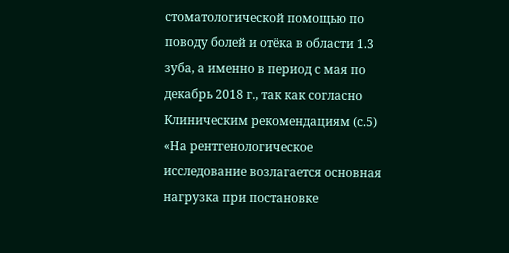стоматологической помощью по поводу болей и отёка в области 1.3 зуба, а именно в период с мая по декабрь 2018 г., так как согласно Клиническим рекомендациям (с.5) «На рентгенологическое исследование возлагается основная нагрузка при постановке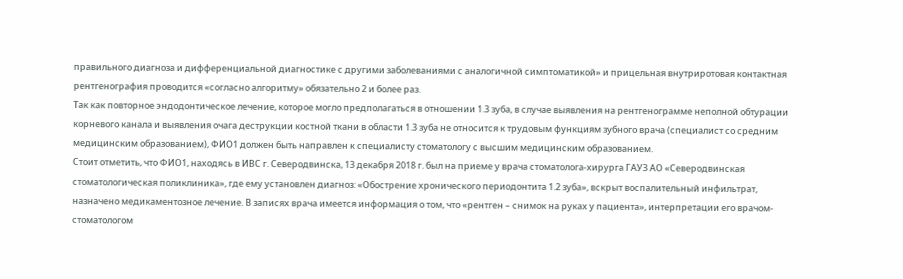правильного диагноза и дифференциальной диагностике с другими заболеваниями с аналогичной симптоматикой» и прицельная внутриротовая контактная рентгенография проводится «согласно алгоритму» обязательно 2 и более раз.
Так как повторное эндодонтическое лечение, которое могло предполагаться в отношении 1.3 зуба, в случае выявления на рентгенограмме неполной обтурации корневого канала и выявления очага деструкции костной ткани в области 1.3 зуба не относится к трудовым функциям зубного врача (специалист со средним медицинским образованием), ФИО1 должен быть направлен к специалисту стоматологу с высшим медицинским образованием.
Стоит отметить, что ФИО1, находясь в ИВС г. Северодвинска, 13 декабря 2018 г. был на приеме у врача стоматолога-хирурга ГАУЗ АО «Северодвинская стоматологическая поликлиника», где ему установлен диагноз: «Обострение хронического периодонтита 1.2 зуба», вскрыт воспалительный инфильтрат, назначено медикаментозное лечение. В записях врача имеется информация о том, что «рентген – снимок на руках у пациента», интерпретации его врачом-стоматологом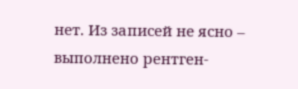нет. Из записей не ясно – выполнено рентген-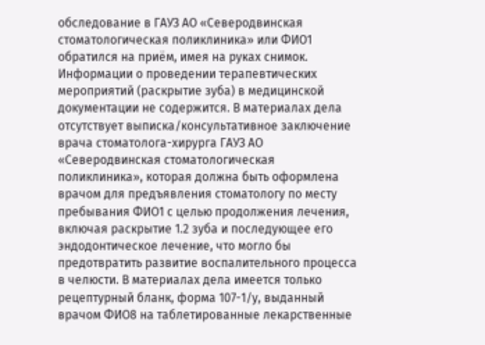обследование в ГАУЗ АО «Северодвинская стоматологическая поликлиника» или ФИО1 обратился на приём, имея на руках снимок. Информации о проведении терапевтических мероприятий (раскрытие зуба) в медицинской документации не содержится. В материалах дела отсутствует выписка/консультативное заключение врача стоматолога-хирурга ГАУЗ АО «Северодвинская стоматологическая поликлиника», которая должна быть оформлена врачом для предъявления стоматологу по месту пребывания ФИО1 с целью продолжения лечения, включая раскрытие 1.2 зуба и последующее его эндодонтическое лечение, что могло бы предотвратить развитие воспалительного процесса в челюсти. В материалах дела имеется только рецептурный бланк, форма 107-1/у, выданный врачом ФИО8 на таблетированные лекарственные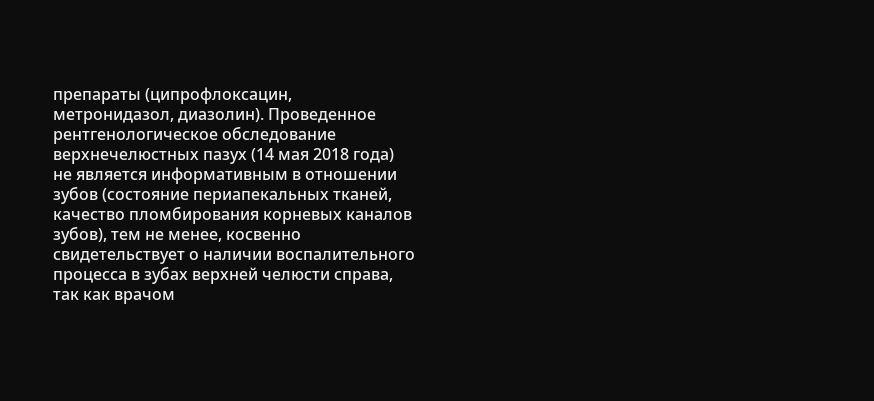препараты (ципрофлоксацин, метронидазол, диазолин). Проведенное рентгенологическое обследование верхнечелюстных пазух (14 мая 2018 года) не является информативным в отношении зубов (состояние периапекальных тканей, качество пломбирования корневых каналов зубов), тем не менее, косвенно свидетельствует о наличии воспалительного процесса в зубах верхней челюсти справа, так как врачом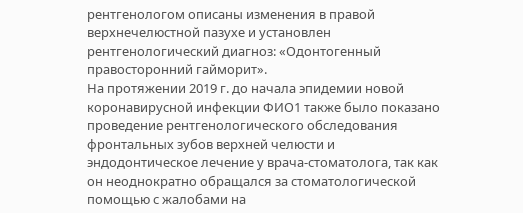рентгенологом описаны изменения в правой верхнечелюстной пазухе и установлен рентгенологический диагноз: «Одонтогенный правосторонний гайморит».
На протяжении 2019 г. до начала эпидемии новой коронавирусной инфекции ФИО1 также было показано проведение рентгенологического обследования фронтальных зубов верхней челюсти и эндодонтическое лечение у врача-стоматолога, так как он неоднократно обращался за стоматологической помощью с жалобами на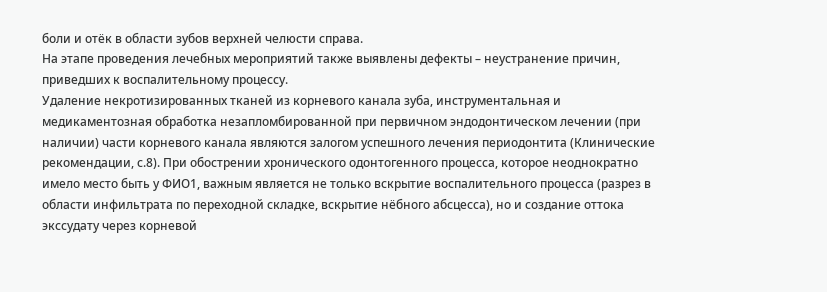боли и отёк в области зубов верхней челюсти справа.
На этапе проведения лечебных мероприятий также выявлены дефекты – неустранение причин, приведших к воспалительному процессу.
Удаление некротизированных тканей из корневого канала зуба, инструментальная и медикаментозная обработка незапломбированной при первичном эндодонтическом лечении (при наличии) части корневого канала являются залогом успешного лечения периодонтита (Клинические рекомендации, с.8). При обострении хронического одонтогенного процесса, которое неоднократно имело место быть у ФИО1, важным является не только вскрытие воспалительного процесса (разрез в области инфильтрата по переходной складке, вскрытие нёбного абсцесса), но и создание оттока экссудату через корневой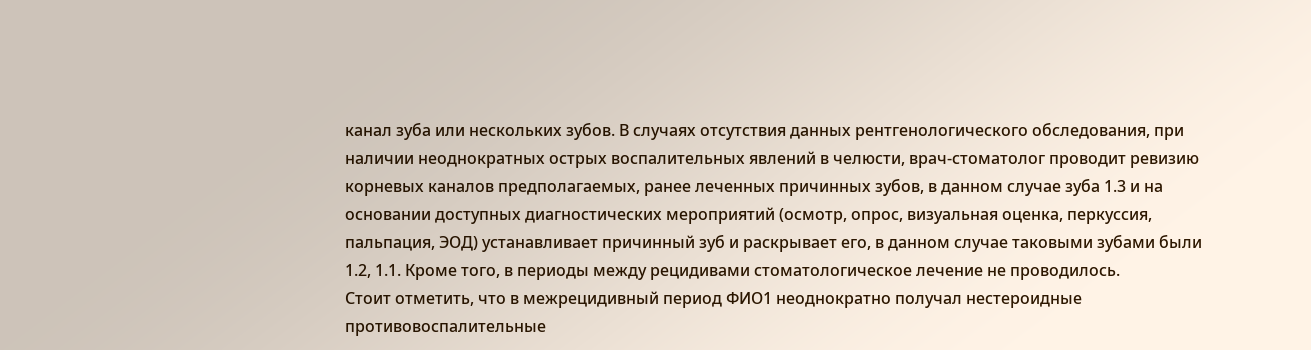канал зуба или нескольких зубов. В случаях отсутствия данных рентгенологического обследования, при наличии неоднократных острых воспалительных явлений в челюсти, врач-стоматолог проводит ревизию корневых каналов предполагаемых, ранее леченных причинных зубов, в данном случае зуба 1.3 и на основании доступных диагностических мероприятий (осмотр, опрос, визуальная оценка, перкуссия, пальпация, ЭОД) устанавливает причинный зуб и раскрывает его, в данном случае таковыми зубами были 1.2, 1.1. Кроме того, в периоды между рецидивами стоматологическое лечение не проводилось.
Стоит отметить, что в межрецидивный период ФИО1 неоднократно получал нестероидные противовоспалительные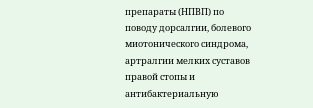препараты (НПВП) по поводу дорсалгии, болевого миотонического синдрома, артралгии мелких суставов правой стопы и антибактериальную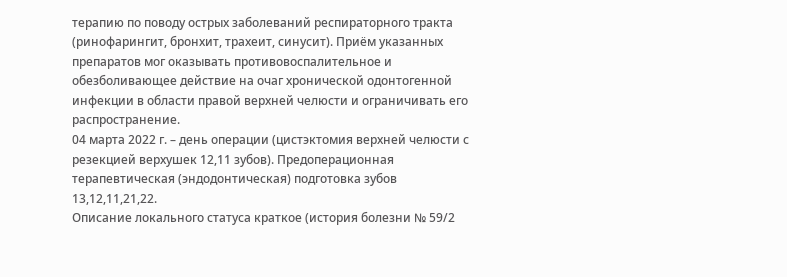терапию по поводу острых заболеваний респираторного тракта (ринофарингит, бронхит, трахеит, синусит). Приём указанных препаратов мог оказывать противовоспалительное и обезболивающее действие на очаг хронической одонтогенной инфекции в области правой верхней челюсти и ограничивать его распространение.
04 марта 2022 г. – день операции (цистэктомия верхней челюсти с резекцией верхушек 12,11 зубов). Предоперационная терапевтическая (эндодонтическая) подготовка зубов 13,12,11,21,22.
Описание локального статуса краткое (история болезни № 59/2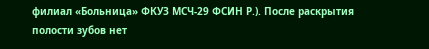филиал «Больница» ФКУЗ МСЧ-29 ФСИН Р.). После раскрытия полости зубов нет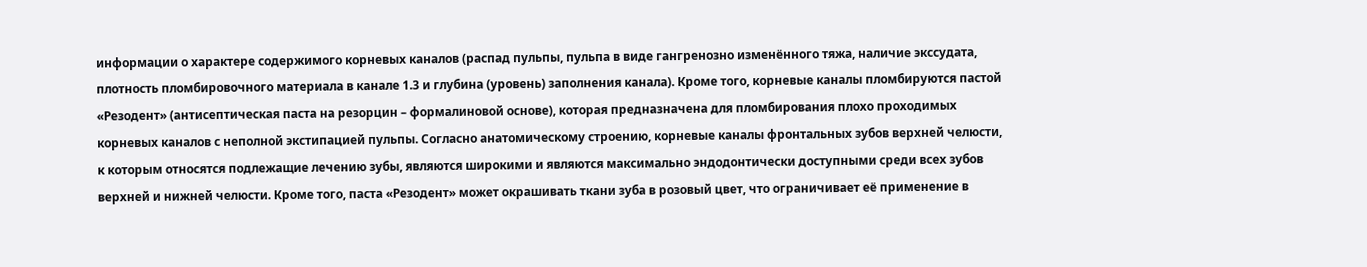информации о характере содержимого корневых каналов (распад пульпы, пульпа в виде гангренозно изменённого тяжа, наличие экссудата, плотность пломбировочного материала в канале 1.3 и глубина (уровень) заполнения канала). Кроме того, корневые каналы пломбируются пастой «Резодент» (антисептическая паста на резорцин – формалиновой основе), которая предназначена для пломбирования плохо проходимых корневых каналов с неполной экстипацией пульпы. Согласно анатомическому строению, корневые каналы фронтальных зубов верхней челюсти, к которым относятся подлежащие лечению зубы, являются широкими и являются максимально эндодонтически доступными среди всех зубов верхней и нижней челюсти. Кроме того, паста «Резодент» может окрашивать ткани зуба в розовый цвет, что ограничивает её применение в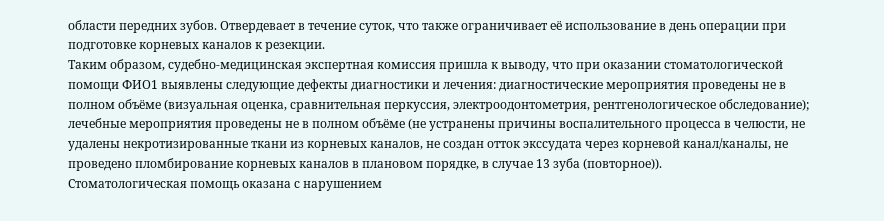области передних зубов. Отвердевает в течение суток, что также ограничивает её использование в день операции при подготовке корневых каналов к резекции.
Таким образом, судебно-медицинская экспертная комиссия пришла к выводу, что при оказании стоматологической помощи ФИО1 выявлены следующие дефекты диагностики и лечения: диагностические мероприятия проведены не в полном объёме (визуальная оценка, сравнительная перкуссия, электроодонтометрия, рентгенологическое обследование); лечебные мероприятия проведены не в полном объёме (не устранены причины воспалительного процесса в челюсти, не удалены некротизированные ткани из корневых каналов, не создан отток экссудата через корневой канал/каналы, не проведено пломбирование корневых каналов в плановом порядке, в случае 13 зуба (повторное)).
Стоматологическая помощь оказана с нарушением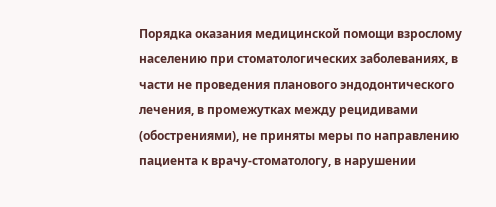Порядка оказания медицинской помощи взрослому населению при стоматологических заболеваниях, в части не проведения планового эндодонтического лечения, в промежутках между рецидивами (обострениями), не приняты меры по направлению пациента к врачу-стоматологу, в нарушении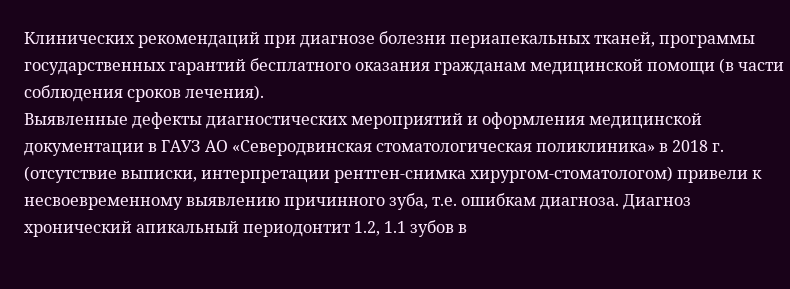Клинических рекомендаций при диагнозе болезни периапекальных тканей, программы государственных гарантий бесплатного оказания гражданам медицинской помощи (в части соблюдения сроков лечения).
Выявленные дефекты диагностических мероприятий и оформления медицинской документации в ГАУЗ АО «Северодвинская стоматологическая поликлиника» в 2018 г. (отсутствие выписки, интерпретации рентген-снимка хирургом-стоматологом) привели к несвоевременному выявлению причинного зуба, т.е. ошибкам диагноза. Диагноз хронический апикальный периодонтит 1.2, 1.1 зубов в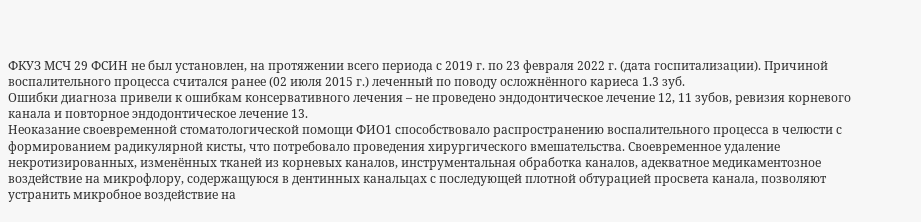ФКУЗ МСЧ 29 ФСИН не был установлен, на протяжении всего периода с 2019 г. по 23 февраля 2022 г. (дата госпитализации). Причиной воспалительного процесса считался ранее (02 июля 2015 г.) леченный по поводу осложнённого кариеса 1.3 зуб.
Ошибки диагноза привели к ошибкам консервативного лечения – не проведено эндодонтическое лечение 12, 11 зубов, ревизия корневого канала и повторное эндодонтическое лечение 13.
Неоказание своевременной стоматологической помощи ФИО1 способствовало распространению воспалительного процесса в челюсти с формированием радикулярной кисты, что потребовало проведения хирургического вмешательства. Своевременное удаление некротизированных, изменённых тканей из корневых каналов, инструментальная обработка каналов, адекватное медикаментозное воздействие на микрофлору, содержащуюся в дентинных канальцах с последующей плотной обтурацией просвета канала, позволяют устранить микробное воздействие на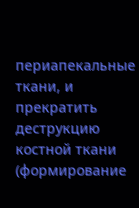периапекальные ткани, и прекратить деструкцию костной ткани (формирование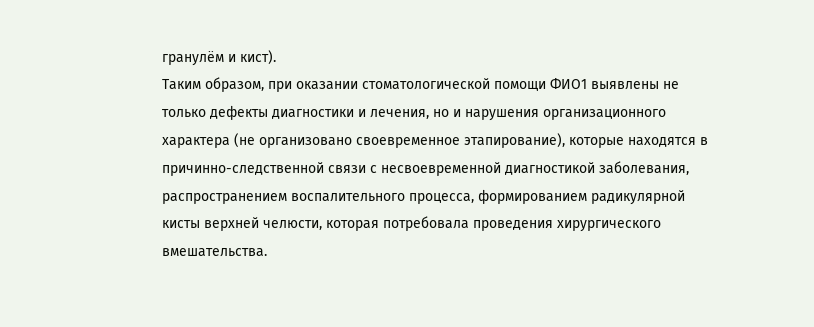гранулём и кист).
Таким образом, при оказании стоматологической помощи ФИО1 выявлены не только дефекты диагностики и лечения, но и нарушения организационного характера (не организовано своевременное этапирование), которые находятся в причинно-следственной связи с несвоевременной диагностикой заболевания, распространением воспалительного процесса, формированием радикулярной кисты верхней челюсти, которая потребовала проведения хирургического вмешательства.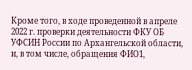Кроме того, в ходе проведенной в апреле 2022 г. проверки деятельности ФКУ ОБ УФСИН России по Архангельской области, и, в том числе, обращения ФИО1,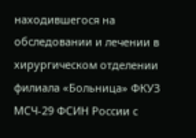находившегося на обследовании и лечении в хирургическом отделении филиала «Больница» ФКУЗ МСЧ-29 ФСИН России с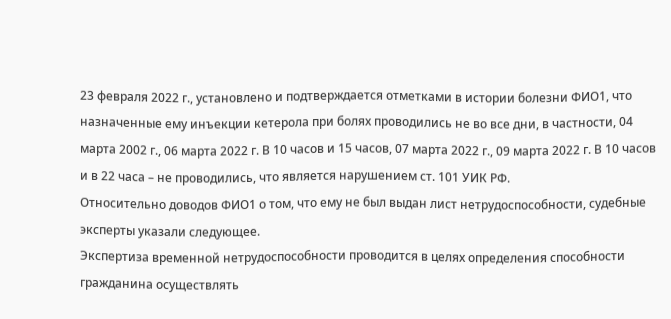23 февраля 2022 г., установлено и подтверждается отметками в истории болезни ФИО1, что назначенные ему инъекции кетерола при болях проводились не во все дни, в частности, 04 марта 2002 г., 06 марта 2022 г. В 10 часов и 15 часов, 07 марта 2022 г., 09 марта 2022 г. В 10 часов и в 22 часа – не проводились, что является нарушением ст. 101 УИК РФ.
Относительно доводов ФИО1 о том, что ему не был выдан лист нетрудоспособности, судебные эксперты указали следующее.
Экспертиза временной нетрудоспособности проводится в целях определения способности гражданина осуществлять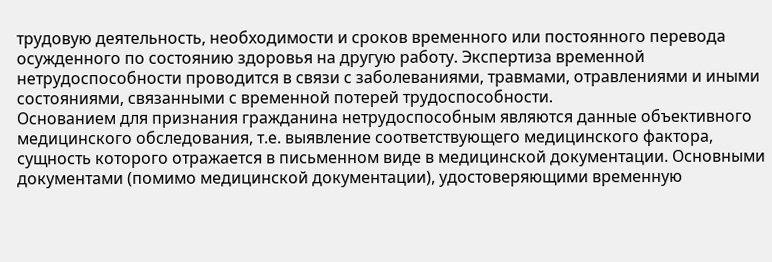трудовую деятельность, необходимости и сроков временного или постоянного перевода осужденного по состоянию здоровья на другую работу. Экспертиза временной нетрудоспособности проводится в связи с заболеваниями, травмами, отравлениями и иными состояниями, связанными с временной потерей трудоспособности.
Основанием для признания гражданина нетрудоспособным являются данные объективного медицинского обследования, т.е. выявление соответствующего медицинского фактора, сущность которого отражается в письменном виде в медицинской документации. Основными документами (помимо медицинской документации), удостоверяющими временную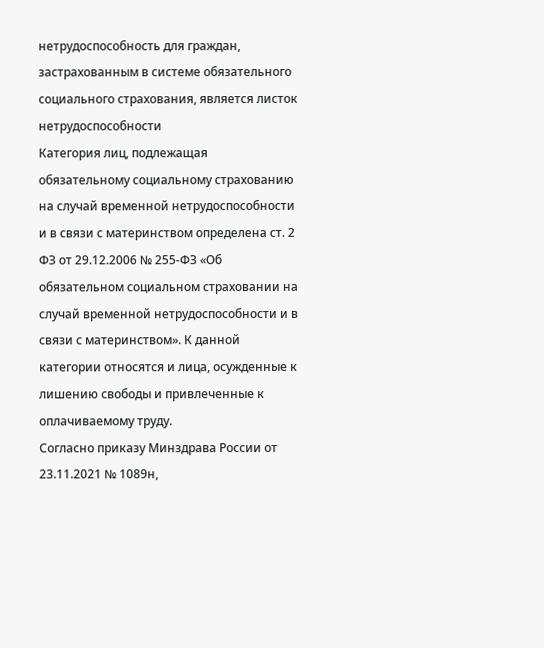нетрудоспособность для граждан, застрахованным в системе обязательного социального страхования, является листок нетрудоспособности
Категория лиц, подлежащая обязательному социальному страхованию на случай временной нетрудоспособности и в связи с материнством определена ст. 2 ФЗ от 29.12.2006 № 255-ФЗ «Об обязательном социальном страховании на случай временной нетрудоспособности и в связи с материнством». К данной категории относятся и лица, осужденные к лишению свободы и привлеченные к оплачиваемому труду.
Согласно приказу Минздрава России от 23.11.2021 № 1089н,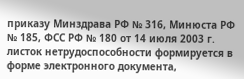приказу Минздрава РФ № 316, Минюста РФ № 185, ФСС РФ № 180 от 14 июля 2003 г. листок нетрудоспособности формируется в форме электронного документа,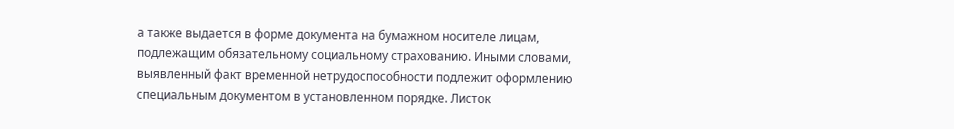а также выдается в форме документа на бумажном носителе лицам, подлежащим обязательному социальному страхованию. Иными словами, выявленный факт временной нетрудоспособности подлежит оформлению специальным документом в установленном порядке. Листок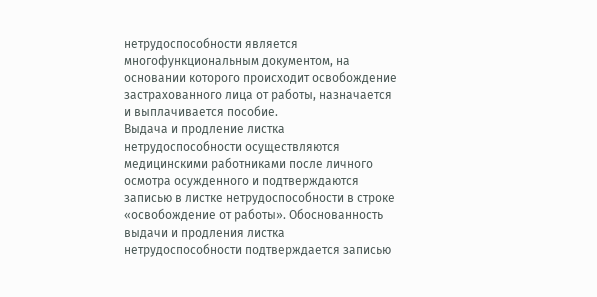нетрудоспособности является многофункциональным документом, на основании которого происходит освобождение застрахованного лица от работы, назначается и выплачивается пособие.
Выдача и продление листка нетрудоспособности осуществляются медицинскими работниками после личного осмотра осужденного и подтверждаются записью в листке нетрудоспособности в строке «освобождение от работы». Обоснованность выдачи и продления листка нетрудоспособности подтверждается записью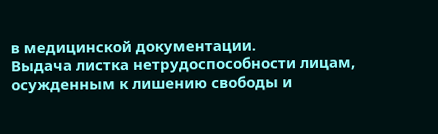в медицинской документации.
Выдача листка нетрудоспособности лицам, осужденным к лишению свободы и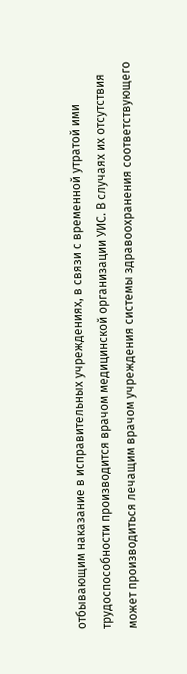отбывающим наказание в исправительных учреждениях, в связи с временной утратой ими трудоспособности производится врачом медицинской организации УИС. В случаях их отсутствия может производиться лечащим врачом учреждения системы здравоохранения соответствующего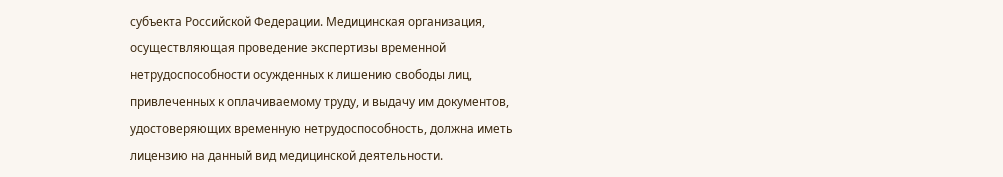субъекта Российской Федерации. Медицинская организация, осуществляющая проведение экспертизы временной нетрудоспособности осужденных к лишению свободы лиц, привлеченных к оплачиваемому труду, и выдачу им документов, удостоверяющих временную нетрудоспособность, должна иметь лицензию на данный вид медицинской деятельности.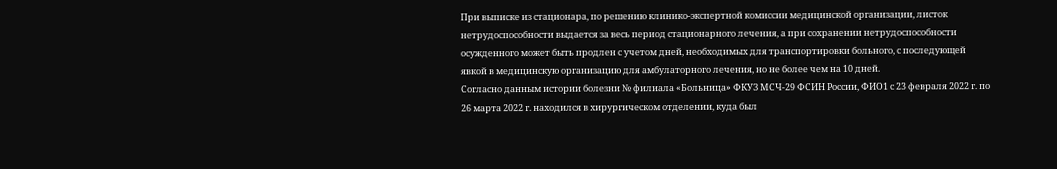При выписке из стационара, по решению клинико-экспертной комиссии медицинской организации, листок нетрудоспособности выдается за весь период стационарного лечения, а при сохранении нетрудоспособности осужденного может быть продлен с учетом дней, необходимых для транспортировки больного, с последующей явкой в медицинскую организацию для амбулаторного лечения, но не более чем на 10 дней.
Согласно данным истории болезни № филиала «Больница» ФКУЗ МСЧ-29 ФСИН России, ФИО1 с 23 февраля 2022 г. по 26 марта 2022 г. находился в хирургическом отделении, куда был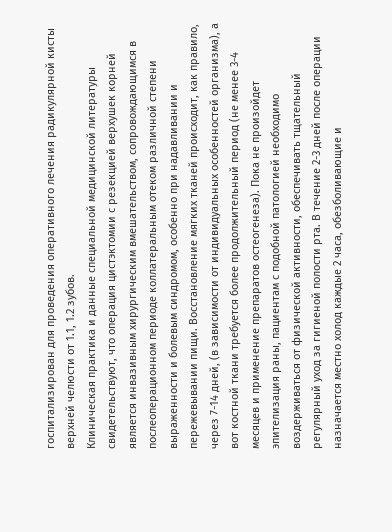госпитализирован для проведения оперативного лечения радикулярной кисты верхней челюсти от 1.1, 1.2 зубов.
Клиническая практика и данные специальной медицинской литературы свидетельствуют, что операция цистэктомии с резекцией верхушек корней является инвазивным хирургическим вмешательством, сопровождающимся в послеоперационном периоде коллатеральным отеком различной степени выраженности и болевым синдромом, особенно при надавливании и пережевывании пищи. Восстановление мягких тканей происходит, как правило, через 7-14 дней, (в зависимости от индивидуальных особенностей организма), а вот костной ткани требуется более продолжительный период (не менее 3-4 месяцев и применение препаратов остеогенеза). Пока не произойдет эпителизация раны, пациентам с подобной патологией необходимо воздерживаться от физической активности, обеспечивать тщательный регулярный уход за гигиеной полости рта. В течение 2-3 дней после операции назначается местно холод каждые 2 часа, обезболивающие и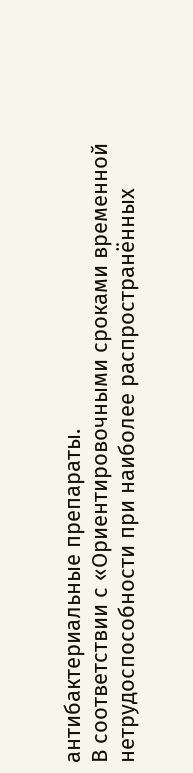антибактериальные препараты.
В соответствии с «Ориентировочными сроками временной нетрудоспособности при наиболее распространённых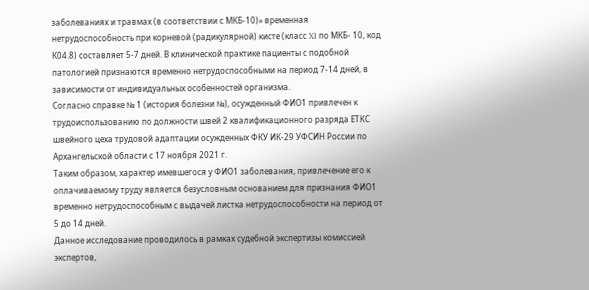заболеваниях и травмах (в соответствии с МКБ-10)» временная нетрудоспособность при корневой (радикулярной) кисте (класс XI по МКБ- 10, код К04.8) составляет 5-7 дней. В клинической практике пациенты с подобной патологией признаются временно нетрудоспособными на период 7-14 дней, в зависимости от индивидуальных особенностей организма.
Согласно справке № 1 (история болезни №), осужденный ФИО1 привлечен к трудоиспользованию по должности швей 2 квалификационного разряда ЕТКС швейного цеха трудовой адаптации осужденных ФКУ ИК-29 УФСИН России по Архангельской области с 17 ноября 2021 г.
Таким образом, характер имевшегося у ФИО1 заболевания, привлечение его к оплачиваемому труду является безусловным основанием для признания ФИО1 временно нетрудоспособным с выдачей листка нетрудоспособности на период от 5 до 14 дней.
Данное исследование проводилось в рамках судебной экспертизы комиссией экспертов,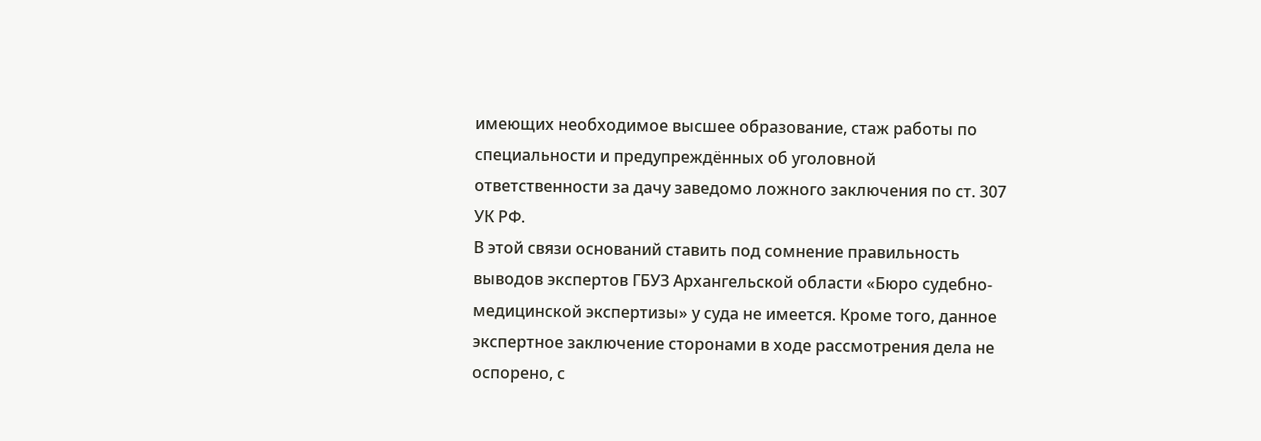имеющих необходимое высшее образование, стаж работы по специальности и предупреждённых об уголовной ответственности за дачу заведомо ложного заключения по ст. 307 УК РФ.
В этой связи оснований ставить под сомнение правильность выводов экспертов ГБУЗ Архангельской области «Бюро судебно-медицинской экспертизы» у суда не имеется. Кроме того, данное экспертное заключение сторонами в ходе рассмотрения дела не оспорено, с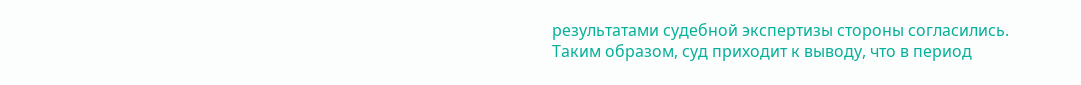результатами судебной экспертизы стороны согласились.
Таким образом, суд приходит к выводу, что в период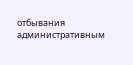отбывания административным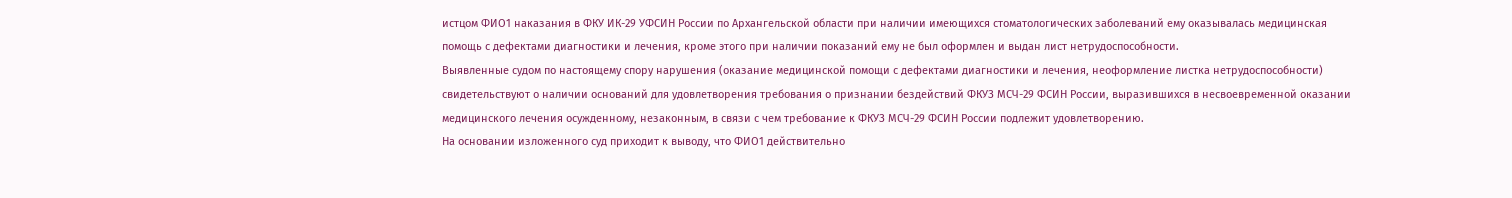истцом ФИО1 наказания в ФКУ ИК-29 УФСИН России по Архангельской области при наличии имеющихся стоматологических заболеваний ему оказывалась медицинская помощь с дефектами диагностики и лечения, кроме этого при наличии показаний ему не был оформлен и выдан лист нетрудоспособности.
Выявленные судом по настоящему спору нарушения (оказание медицинской помощи с дефектами диагностики и лечения, неоформление листка нетрудоспособности) свидетельствуют о наличии оснований для удовлетворения требования о признании бездействий ФКУЗ МСЧ-29 ФСИН России, выразившихся в несвоевременной оказании медицинского лечения осужденному, незаконным, в связи с чем требование к ФКУЗ МСЧ-29 ФСИН России подлежит удовлетворению.
На основании изложенного суд приходит к выводу, что ФИО1 действительно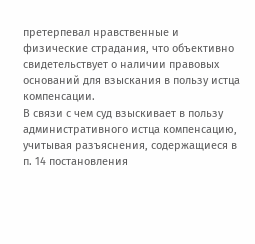претерпевал нравственные и физические страдания, что объективно свидетельствует о наличии правовых оснований для взыскания в пользу истца компенсации.
В связи с чем суд взыскивает в пользу административного истца компенсацию, учитывая разъяснения, содержащиеся в п. 14 постановления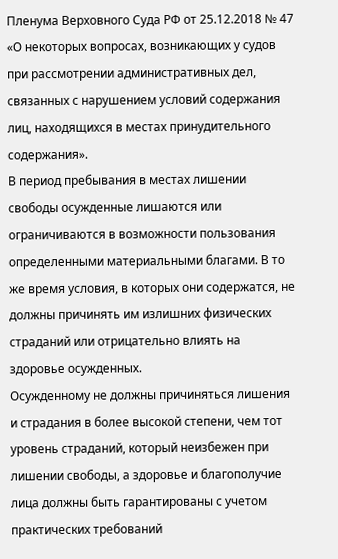Пленума Верховного Суда РФ от 25.12.2018 № 47 «О некоторых вопросах, возникающих у судов при рассмотрении административных дел, связанных с нарушением условий содержания лиц, находящихся в местах принудительного содержания».
В период пребывания в местах лишении свободы осужденные лишаются или ограничиваются в возможности пользования определенными материальными благами. В то же время условия, в которых они содержатся, не должны причинять им излишних физических страданий или отрицательно влиять на здоровье осужденных.
Осужденному не должны причиняться лишения и страдания в более высокой степени, чем тот уровень страданий, который неизбежен при лишении свободы, а здоровье и благополучие лица должны быть гарантированы с учетом практических требований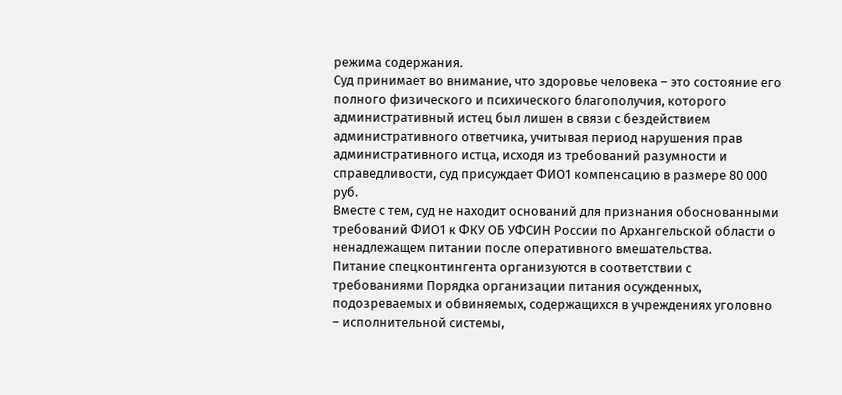режима содержания.
Суд принимает во внимание, что здоровье человека – это состояние его полного физического и психического благополучия, которого административный истец был лишен в связи с бездействием административного ответчика, учитывая период нарушения прав административного истца, исходя из требований разумности и справедливости, суд присуждает ФИО1 компенсацию в размере 80 000 руб.
Вместе с тем, суд не находит оснований для признания обоснованными требований ФИО1 к ФКУ ОБ УФСИН России по Архангельской области о ненадлежащем питании после оперативного вмешательства.
Питание спецконтингента организуются в соответствии с требованиями Порядка организации питания осужденных, подозреваемых и обвиняемых, содержащихся в учреждениях уголовно – исполнительной системы,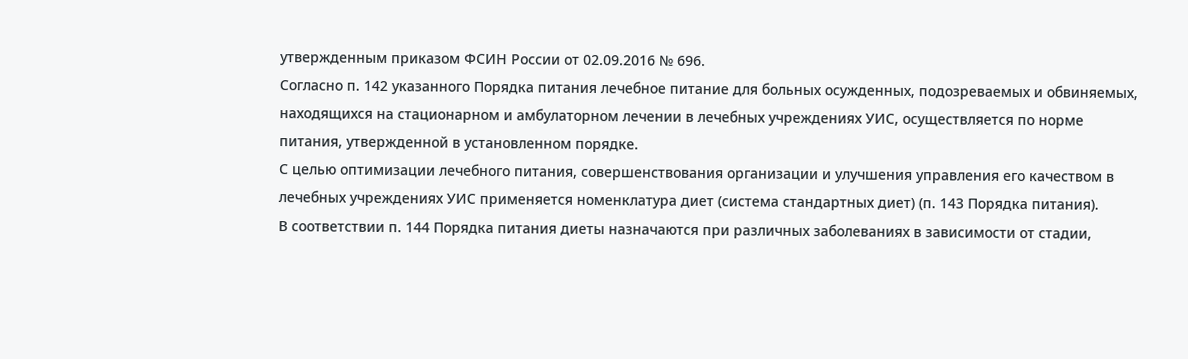утвержденным приказом ФСИН России от 02.09.2016 № 696.
Согласно п. 142 указанного Порядка питания лечебное питание для больных осужденных, подозреваемых и обвиняемых, находящихся на стационарном и амбулаторном лечении в лечебных учреждениях УИС, осуществляется по норме питания, утвержденной в установленном порядке.
С целью оптимизации лечебного питания, совершенствования организации и улучшения управления его качеством в лечебных учреждениях УИС применяется номенклатура диет (система стандартных диет) (п. 143 Порядка питания).
В соответствии п. 144 Порядка питания диеты назначаются при различных заболеваниях в зависимости от стадии,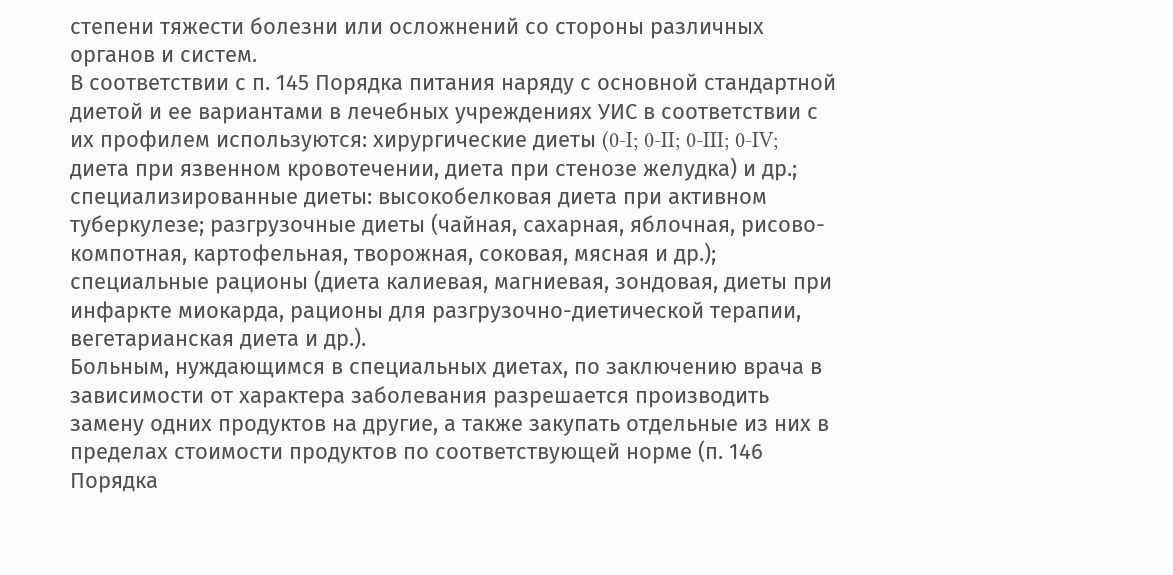степени тяжести болезни или осложнений со стороны различных органов и систем.
В соответствии с п. 145 Порядка питания наряду с основной стандартной диетой и ее вариантами в лечебных учреждениях УИС в соответствии с их профилем используются: хирургические диеты (0-I; 0-II; 0-III; 0-IV; диета при язвенном кровотечении, диета при стенозе желудка) и др.; специализированные диеты: высокобелковая диета при активном туберкулезе; разгрузочные диеты (чайная, сахарная, яблочная, рисово-компотная, картофельная, творожная, соковая, мясная и др.); специальные рационы (диета калиевая, магниевая, зондовая, диеты при инфаркте миокарда, рационы для разгрузочно-диетической терапии, вегетарианская диета и др.).
Больным, нуждающимся в специальных диетах, по заключению врача в зависимости от характера заболевания разрешается производить замену одних продуктов на другие, а также закупать отдельные из них в пределах стоимости продуктов по соответствующей норме (п. 146 Порядка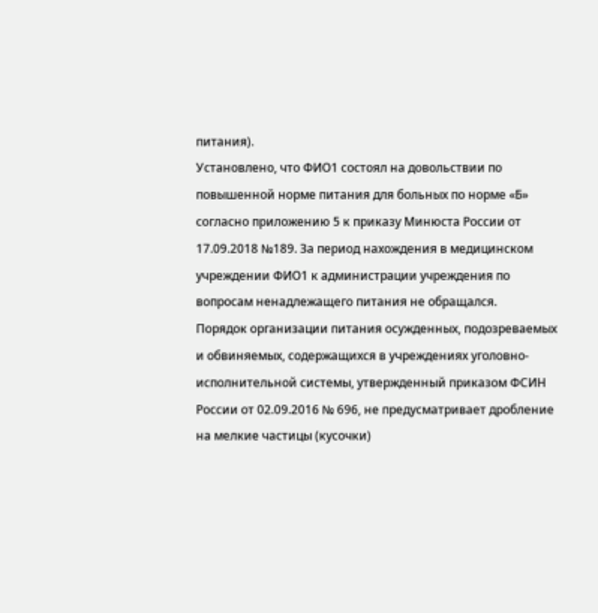питания).
Установлено, что ФИО1 состоял на довольствии по повышенной норме питания для больных по норме «Б» согласно приложению 5 к приказу Минюста России от 17.09.2018 №189. За период нахождения в медицинском учреждении ФИО1 к администрации учреждения по вопросам ненадлежащего питания не обращался.
Порядок организации питания осужденных, подозреваемых и обвиняемых, содержащихся в учреждениях уголовно-исполнительной системы, утвержденный приказом ФСИН России от 02.09.2016 № 696, не предусматривает дробление на мелкие частицы (кусочки)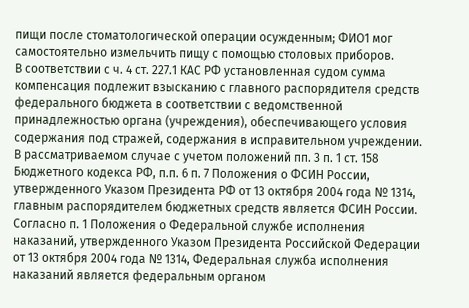пищи после стоматологической операции осужденным; ФИО1 мог самостоятельно измельчить пищу с помощью столовых приборов.
В соответствии с ч. 4 ст. 227.1 КАС РФ установленная судом сумма компенсация подлежит взысканию с главного распорядителя средств федерального бюджета в соответствии с ведомственной принадлежностью органа (учреждения), обеспечивающего условия содержания под стражей, содержания в исправительном учреждении.
В рассматриваемом случае с учетом положений пп. 3 п. 1 ст. 158 Бюджетного кодекса РФ, п.п. 6 п. 7 Положения о ФСИН России, утвержденного Указом Президента РФ от 13 октября 2004 года № 1314, главным распорядителем бюджетных средств является ФСИН России.
Согласно п. 1 Положения о Федеральной службе исполнения наказаний, утвержденного Указом Президента Российской Федерации от 13 октября 2004 года № 1314, Федеральная служба исполнения наказаний является федеральным органом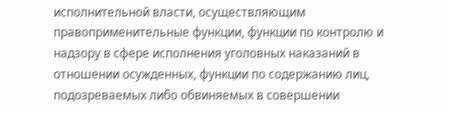исполнительной власти, осуществляющим правоприменительные функции, функции по контролю и надзору в сфере исполнения уголовных наказаний в отношении осужденных, функции по содержанию лиц, подозреваемых либо обвиняемых в совершении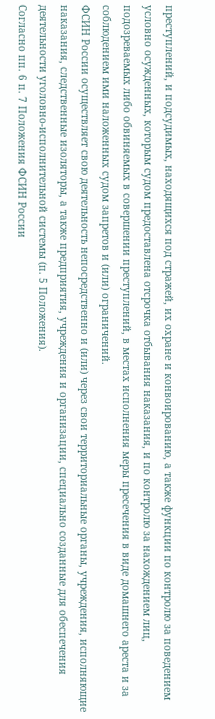преступлений, и подсудимых, находящихся под стражей, их охране и конвоированию, а также функции по контролю за поведением условно осужденных, которым судом предоставлена отсрочка отбывания наказания, и по контролю за нахождением лиц, подозреваемых либо обвиняемых в совершении преступлений, в местах исполнения меры пресечения в виде домашнего ареста и за соблюдением ими наложенных судом запретов и (или) ограничений.
ФСИН России осуществляет свою деятельность непосредственно и (или) через свои территориальные органы, учреждения, исполняющие наказания, следственные изоляторы, а также предприятия, учреждения и организации, специально созданные для обеспечения деятельности уголовно-исполнительной системы (п. 5 Положения).
Согласно пп. 6 п. 7 Положения ФСИН России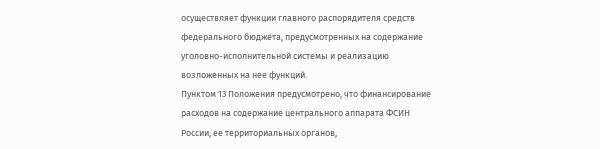осуществляет функции главного распорядителя средств федерального бюджета, предусмотренных на содержание уголовно-исполнительной системы и реализацию возложенных на нее функций.
Пунктом 13 Положения предусмотрено, что финансирование расходов на содержание центрального аппарата ФСИН России, ее территориальных органов,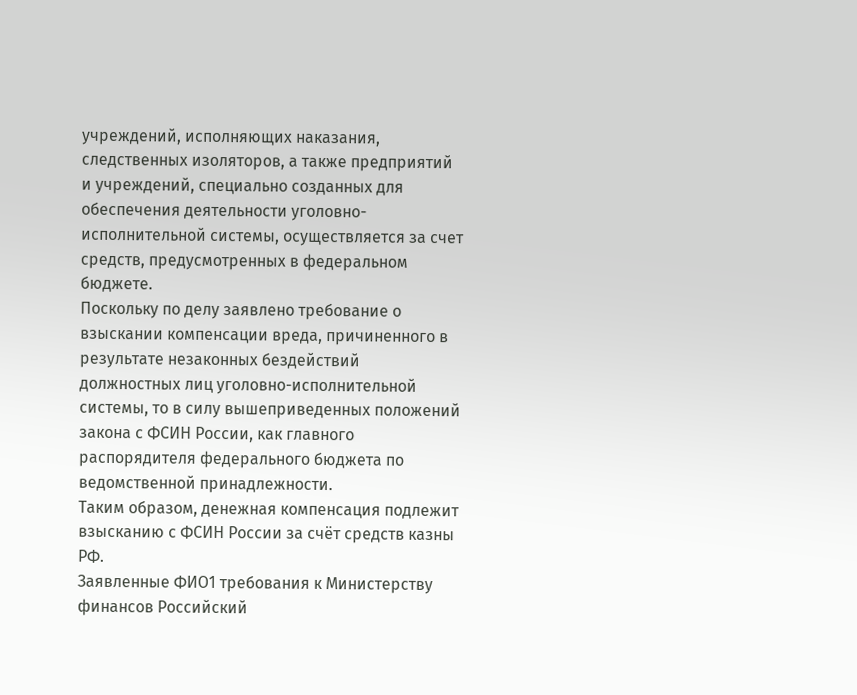учреждений, исполняющих наказания, следственных изоляторов, а также предприятий и учреждений, специально созданных для обеспечения деятельности уголовно-исполнительной системы, осуществляется за счет средств, предусмотренных в федеральном бюджете.
Поскольку по делу заявлено требование о взыскании компенсации вреда, причиненного в результате незаконных бездействий должностных лиц уголовно-исполнительной системы, то в силу вышеприведенных положений закона с ФСИН России, как главного распорядителя федерального бюджета по ведомственной принадлежности.
Таким образом, денежная компенсация подлежит взысканию с ФСИН России за счёт средств казны РФ.
Заявленные ФИО1 требования к Министерству финансов Российский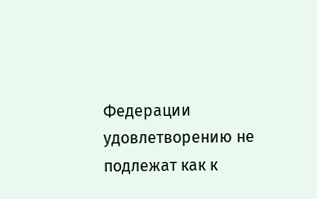Федерации удовлетворению не подлежат как к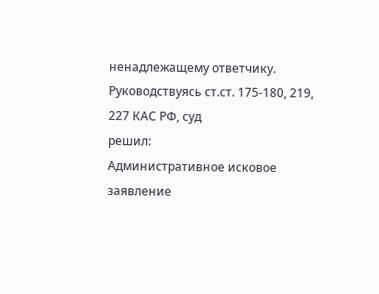ненадлежащему ответчику.
Руководствуясь ст.ст. 175-180, 219, 227 КАС РФ, суд
решил:
Административное исковое заявление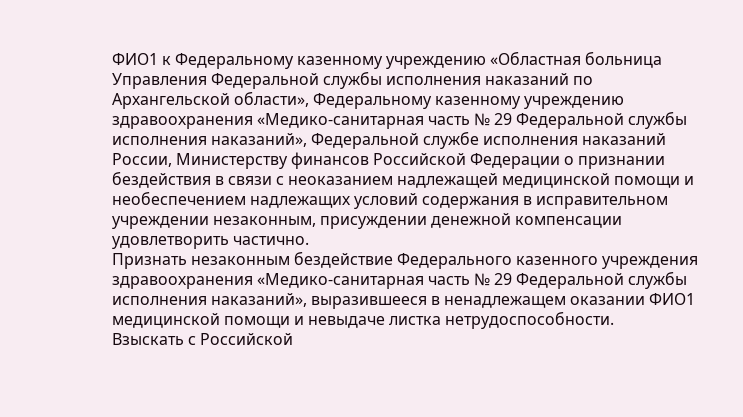ФИО1 к Федеральному казенному учреждению «Областная больница Управления Федеральной службы исполнения наказаний по Архангельской области», Федеральному казенному учреждению здравоохранения «Медико-санитарная часть № 29 Федеральной службы исполнения наказаний», Федеральной службе исполнения наказаний России, Министерству финансов Российской Федерации о признании бездействия в связи с неоказанием надлежащей медицинской помощи и необеспечением надлежащих условий содержания в исправительном учреждении незаконным, присуждении денежной компенсации удовлетворить частично.
Признать незаконным бездействие Федерального казенного учреждения здравоохранения «Медико-санитарная часть № 29 Федеральной службы исполнения наказаний», выразившееся в ненадлежащем оказании ФИО1 медицинской помощи и невыдаче листка нетрудоспособности.
Взыскать с Российской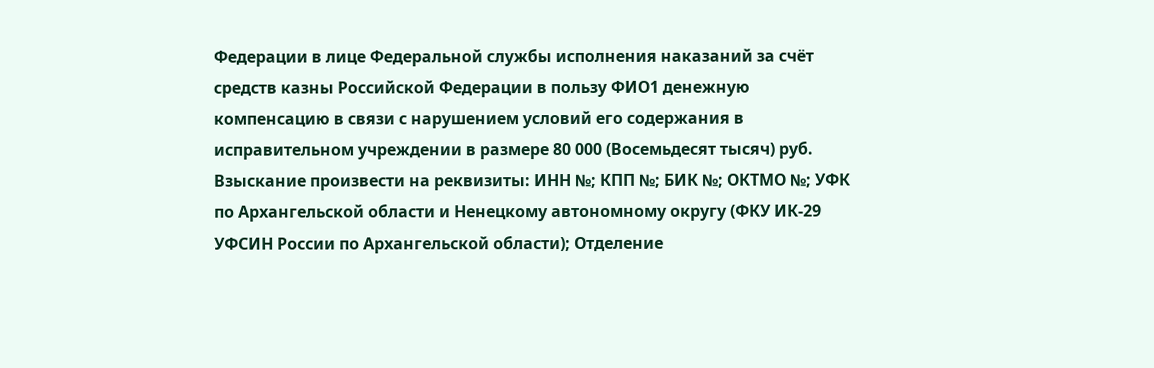Федерации в лице Федеральной службы исполнения наказаний за счёт средств казны Российской Федерации в пользу ФИО1 денежную компенсацию в связи с нарушением условий его содержания в исправительном учреждении в размере 80 000 (Восемьдесят тысяч) руб.
Взыскание произвести на реквизиты: ИНН №; КПП №; БИК №; ОКТМО №; УФК по Архангельской области и Ненецкому автономному округу (ФКУ ИК-29 УФСИН России по Архангельской области); Отделение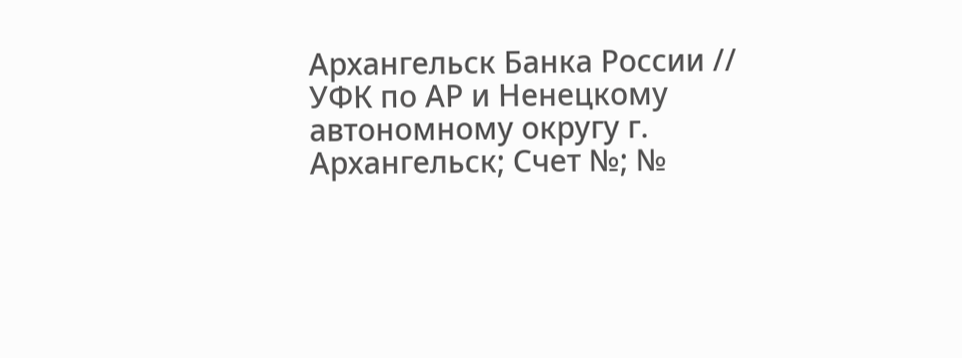Архангельск Банка России // УФК по АР и Ненецкому автономному округу г. Архангельск; Счет №; №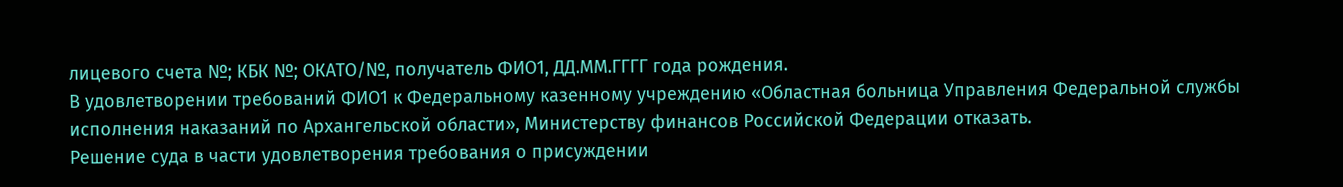лицевого счета №; КБК №; ОКАТО/№, получатель ФИО1, ДД.ММ.ГГГГ года рождения.
В удовлетворении требований ФИО1 к Федеральному казенному учреждению «Областная больница Управления Федеральной службы исполнения наказаний по Архангельской области», Министерству финансов Российской Федерации отказать.
Решение суда в части удовлетворения требования о присуждении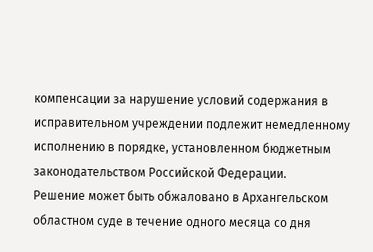компенсации за нарушение условий содержания в исправительном учреждении подлежит немедленному исполнению в порядке, установленном бюджетным законодательством Российской Федерации.
Решение может быть обжаловано в Архангельском областном суде в течение одного месяца со дня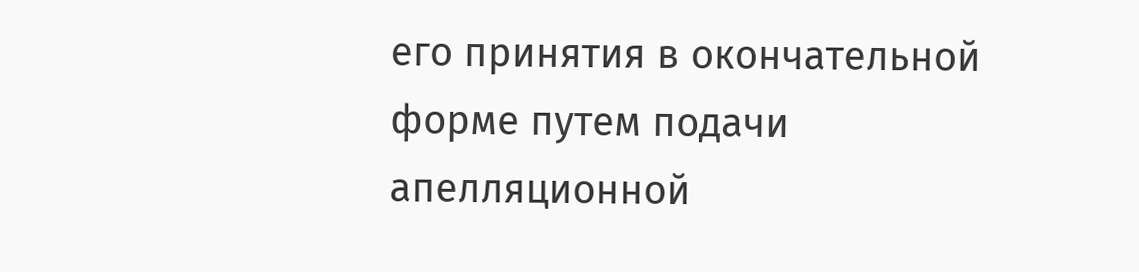его принятия в окончательной форме путем подачи апелляционной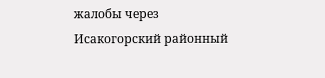жалобы через Исакогорский районный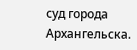суд города Архангельска.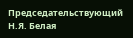Председательствующий Н.Я. Белая